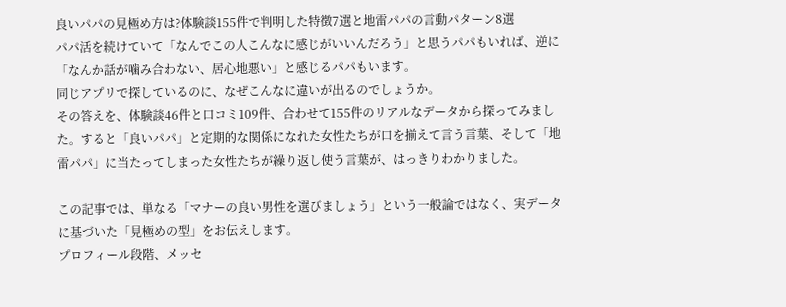良いパパの見極め方は?体験談155件で判明した特徴7選と地雷パパの言動パターン8選
パパ活を続けていて「なんでこの人こんなに感じがいいんだろう」と思うパパもいれば、逆に「なんか話が噛み合わない、居心地悪い」と感じるパパもいます。
同じアプリで探しているのに、なぜこんなに違いが出るのでしょうか。
その答えを、体験談46件と口コミ109件、合わせて155件のリアルなデータから探ってみました。すると「良いパパ」と定期的な関係になれた女性たちが口を揃えて言う言葉、そして「地雷パパ」に当たってしまった女性たちが繰り返し使う言葉が、はっきりわかりました。

この記事では、単なる「マナーの良い男性を選びましょう」という一般論ではなく、実データに基づいた「見極めの型」をお伝えします。
プロフィール段階、メッセ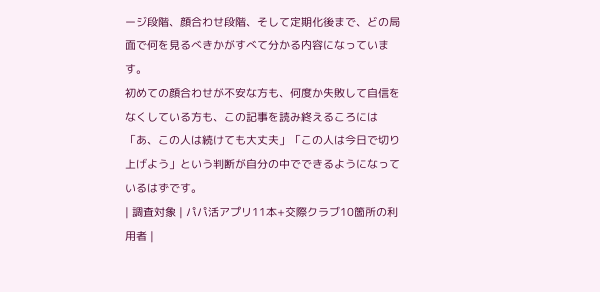ージ段階、顔合わせ段階、そして定期化後まで、どの局面で何を見るべきかがすべて分かる内容になっています。
初めての顔合わせが不安な方も、何度か失敗して自信をなくしている方も、この記事を読み終えるころには「あ、この人は続けても大丈夫」「この人は今日で切り上げよう」という判断が自分の中でできるようになっているはずです。
| 調査対象 | パパ活アプリ11本+交際クラブ10箇所の利用者 |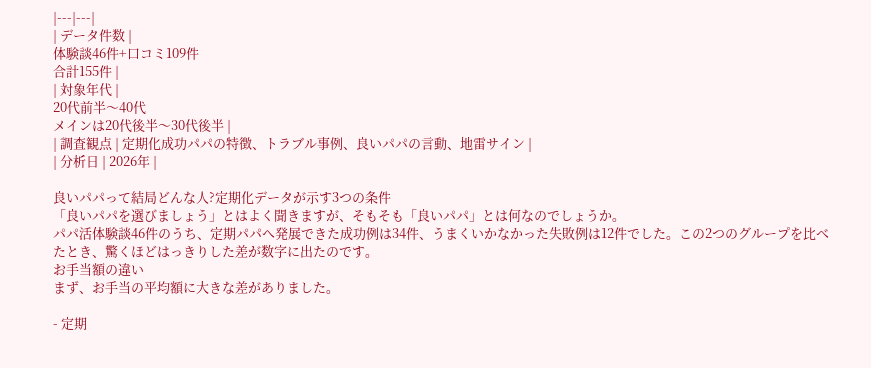|---|---|
| データ件数 |
体験談46件+口コミ109件
合計155件 |
| 対象年代 |
20代前半〜40代
メインは20代後半〜30代後半 |
| 調査観点 | 定期化成功パパの特徴、トラブル事例、良いパパの言動、地雷サイン |
| 分析日 | 2026年 |

良いパパって結局どんな人?定期化データが示す3つの条件
「良いパパを選びましょう」とはよく聞きますが、そもそも「良いパパ」とは何なのでしょうか。
パパ活体験談46件のうち、定期パパへ発展できた成功例は34件、うまくいかなかった失敗例は12件でした。この2つのグループを比べたとき、驚くほどはっきりした差が数字に出たのです。
お手当額の違い
まず、お手当の平均額に大きな差がありました。

- 定期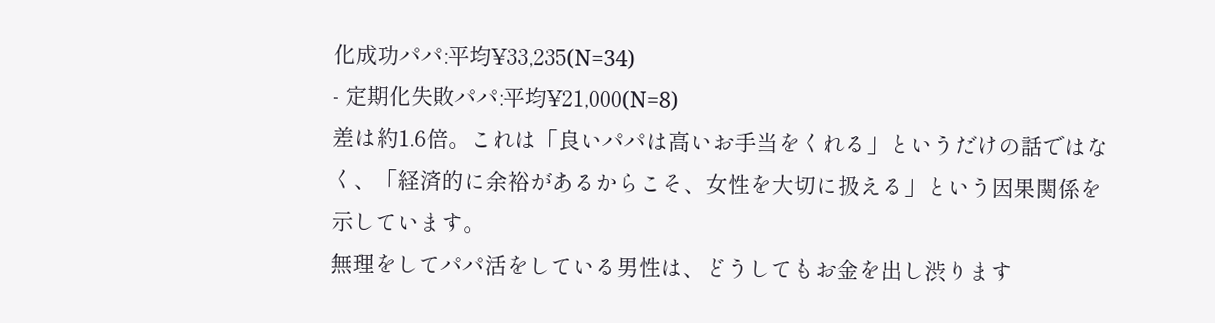化成功パパ:平均¥33,235(N=34)
- 定期化失敗パパ:平均¥21,000(N=8)
差は約1.6倍。これは「良いパパは高いお手当をくれる」というだけの話ではなく、「経済的に余裕があるからこそ、女性を大切に扱える」という因果関係を示しています。
無理をしてパパ活をしている男性は、どうしてもお金を出し渋ります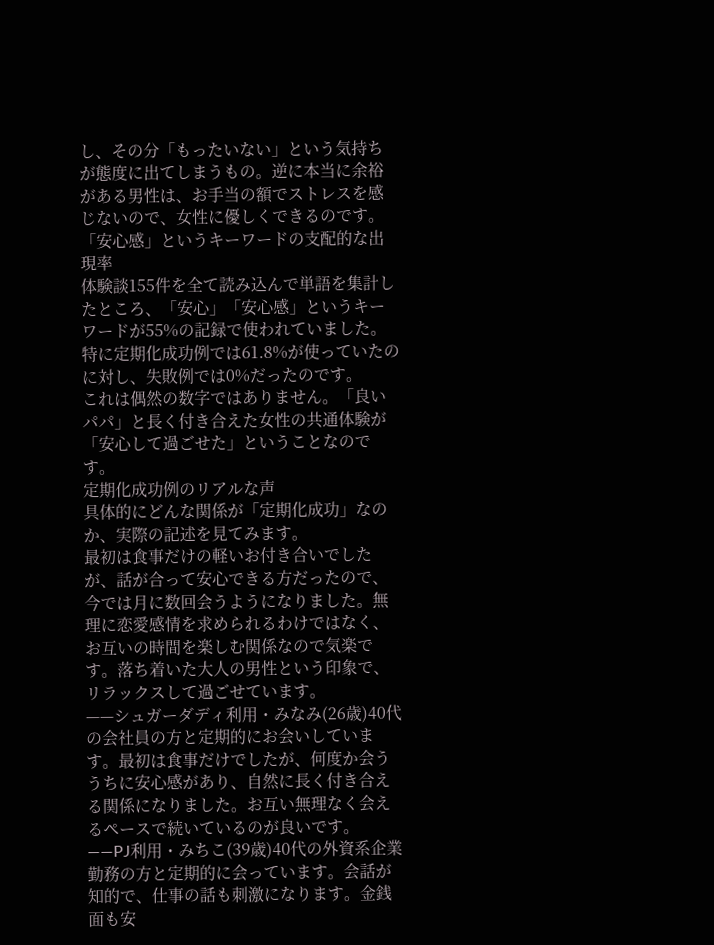し、その分「もったいない」という気持ちが態度に出てしまうもの。逆に本当に余裕がある男性は、お手当の額でストレスを感じないので、女性に優しくできるのです。
「安心感」というキーワードの支配的な出現率
体験談155件を全て読み込んで単語を集計したところ、「安心」「安心感」というキーワードが55%の記録で使われていました。特に定期化成功例では61.8%が使っていたのに対し、失敗例では0%だったのです。
これは偶然の数字ではありません。「良いパパ」と長く付き合えた女性の共通体験が「安心して過ごせた」ということなのです。
定期化成功例のリアルな声
具体的にどんな関係が「定期化成功」なのか、実際の記述を見てみます。
最初は食事だけの軽いお付き合いでしたが、話が合って安心できる方だったので、今では月に数回会うようになりました。無理に恋愛感情を求められるわけではなく、お互いの時間を楽しむ関係なので気楽です。落ち着いた大人の男性という印象で、リラックスして過ごせています。
——シュガーダディ利用・みなみ(26歳)40代の会社員の方と定期的にお会いしています。最初は食事だけでしたが、何度か会ううちに安心感があり、自然に長く付き合える関係になりました。お互い無理なく会えるペースで続いているのが良いです。
——PJ利用・みちこ(39歳)40代の外資系企業勤務の方と定期的に会っています。会話が知的で、仕事の話も刺激になります。金銭面も安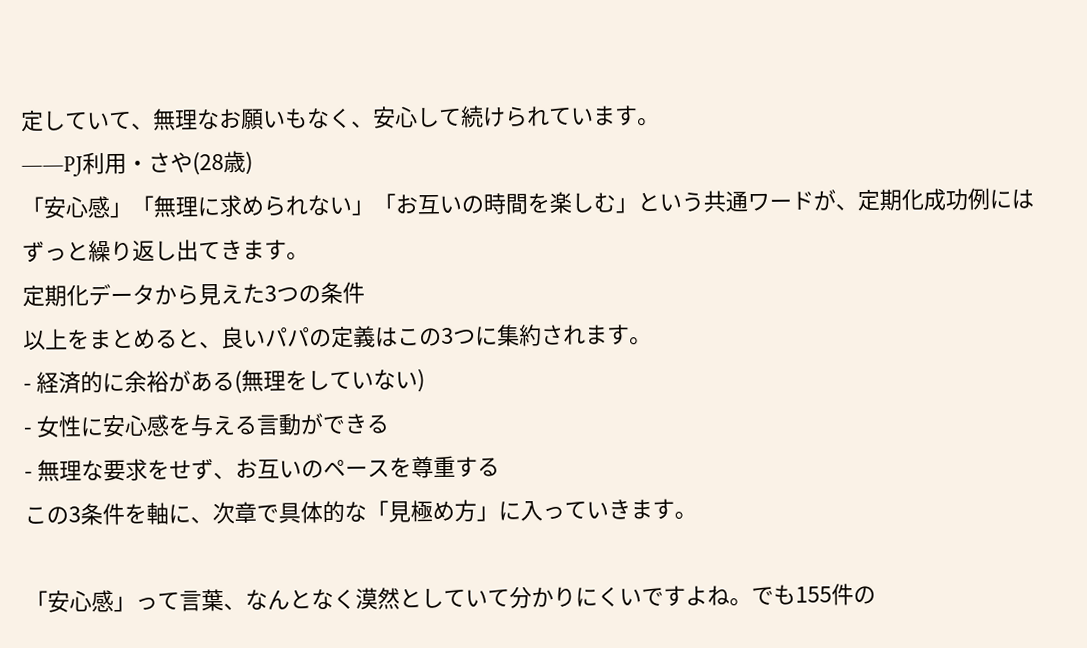定していて、無理なお願いもなく、安心して続けられています。
——PJ利用・さや(28歳)
「安心感」「無理に求められない」「お互いの時間を楽しむ」という共通ワードが、定期化成功例にはずっと繰り返し出てきます。
定期化データから見えた3つの条件
以上をまとめると、良いパパの定義はこの3つに集約されます。
- 経済的に余裕がある(無理をしていない)
- 女性に安心感を与える言動ができる
- 無理な要求をせず、お互いのペースを尊重する
この3条件を軸に、次章で具体的な「見極め方」に入っていきます。

「安心感」って言葉、なんとなく漠然としていて分かりにくいですよね。でも155件の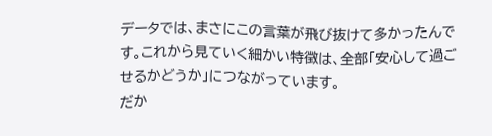データでは、まさにこの言葉が飛び抜けて多かったんです。これから見ていく細かい特徴は、全部「安心して過ごせるかどうか」につながっています。
だか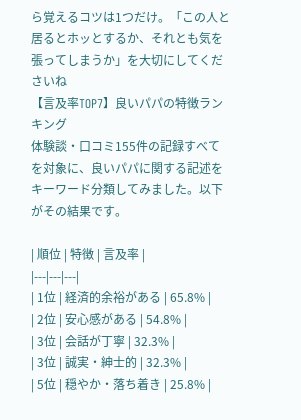ら覚えるコツは1つだけ。「この人と居るとホッとするか、それとも気を張ってしまうか」を大切にしてくださいね
【言及率TOP7】良いパパの特徴ランキング
体験談・口コミ155件の記録すべてを対象に、良いパパに関する記述をキーワード分類してみました。以下がその結果です。

| 順位 | 特徴 | 言及率 |
|---|---|---|
| 1位 | 経済的余裕がある | 65.8% |
| 2位 | 安心感がある | 54.8% |
| 3位 | 会話が丁寧 | 32.3% |
| 3位 | 誠実・紳士的 | 32.3% |
| 5位 | 穏やか・落ち着き | 25.8% |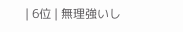| 6位 | 無理強いし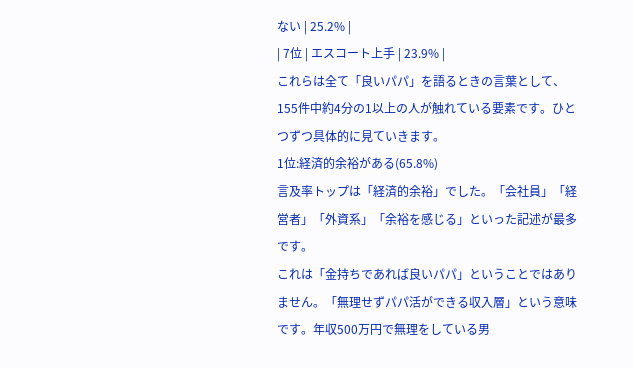ない | 25.2% |
| 7位 | エスコート上手 | 23.9% |
これらは全て「良いパパ」を語るときの言葉として、155件中約4分の1以上の人が触れている要素です。ひとつずつ具体的に見ていきます。
1位:経済的余裕がある(65.8%)
言及率トップは「経済的余裕」でした。「会社員」「経営者」「外資系」「余裕を感じる」といった記述が最多です。
これは「金持ちであれば良いパパ」ということではありません。「無理せずパパ活ができる収入層」という意味です。年収500万円で無理をしている男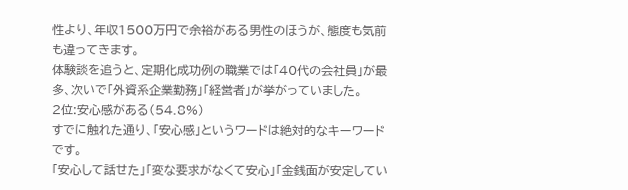性より、年収1500万円で余裕がある男性のほうが、態度も気前も違ってきます。
体験談を追うと、定期化成功例の職業では「40代の会社員」が最多、次いで「外資系企業勤務」「経営者」が挙がっていました。
2位:安心感がある(54.8%)
すでに触れた通り、「安心感」というワードは絶対的なキーワードです。
「安心して話せた」「変な要求がなくて安心」「金銭面が安定してい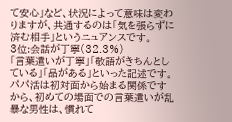て安心」など、状況によって意味は変わりますが、共通するのは「気を張らずに済む相手」というニュアンスです。
3位:会話が丁寧(32.3%)
「言葉遣いが丁寧」「敬語がきちんとしている」「品がある」といった記述です。
パパ活は初対面から始まる関係ですから、初めての場面での言葉遣いが乱暴な男性は、慣れて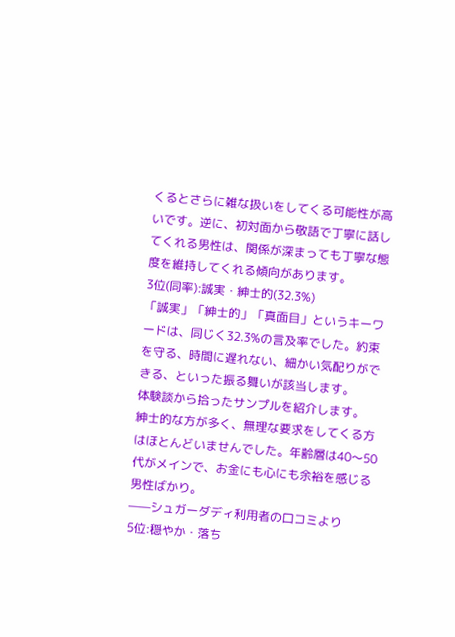くるとさらに雑な扱いをしてくる可能性が高いです。逆に、初対面から敬語で丁寧に話してくれる男性は、関係が深まっても丁寧な態度を維持してくれる傾向があります。
3位(同率):誠実・紳士的(32.3%)
「誠実」「紳士的」「真面目」というキーワードは、同じく32.3%の言及率でした。約束を守る、時間に遅れない、細かい気配りができる、といった振る舞いが該当します。
体験談から拾ったサンプルを紹介します。
紳士的な方が多く、無理な要求をしてくる方はほとんどいませんでした。年齢層は40〜50代がメインで、お金にも心にも余裕を感じる男性ばかり。
——シュガーダディ利用者の口コミより
5位:穏やか・落ち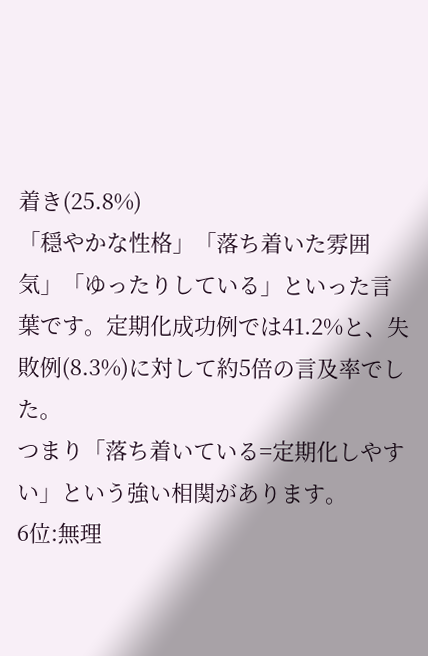着き(25.8%)
「穏やかな性格」「落ち着いた雰囲気」「ゆったりしている」といった言葉です。定期化成功例では41.2%と、失敗例(8.3%)に対して約5倍の言及率でした。
つまり「落ち着いている=定期化しやすい」という強い相関があります。
6位:無理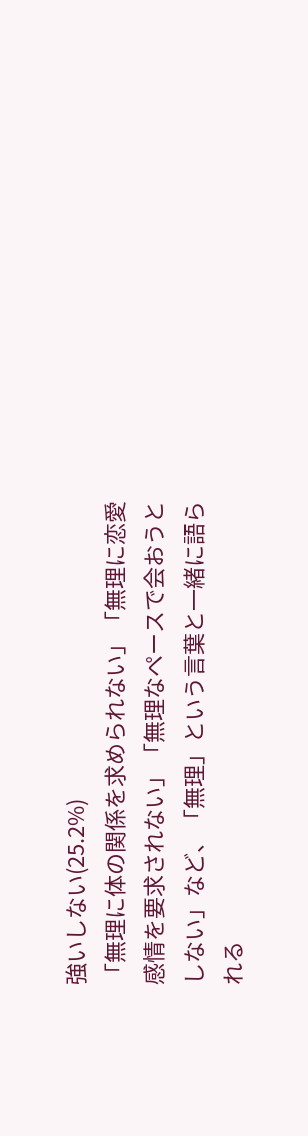強いしない(25.2%)
「無理に体の関係を求められない」「無理に恋愛感情を要求されない」「無理なペースで会おうとしない」など、「無理」という言葉と一緒に語られる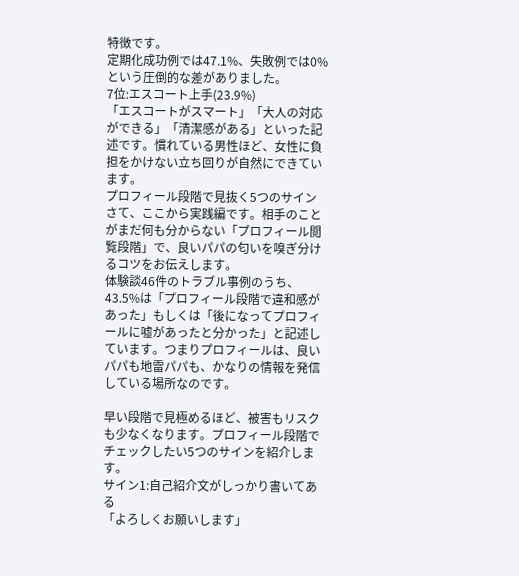特徴です。
定期化成功例では47.1%、失敗例では0%という圧倒的な差がありました。
7位:エスコート上手(23.9%)
「エスコートがスマート」「大人の対応ができる」「清潔感がある」といった記述です。慣れている男性ほど、女性に負担をかけない立ち回りが自然にできています。
プロフィール段階で見抜く5つのサイン
さて、ここから実践編です。相手のことがまだ何も分からない「プロフィール閲覧段階」で、良いパパの匂いを嗅ぎ分けるコツをお伝えします。
体験談46件のトラブル事例のうち、43.5%は「プロフィール段階で違和感があった」もしくは「後になってプロフィールに嘘があったと分かった」と記述しています。つまりプロフィールは、良いパパも地雷パパも、かなりの情報を発信している場所なのです。

早い段階で見極めるほど、被害もリスクも少なくなります。プロフィール段階でチェックしたい5つのサインを紹介します。
サイン1:自己紹介文がしっかり書いてある
「よろしくお願いします」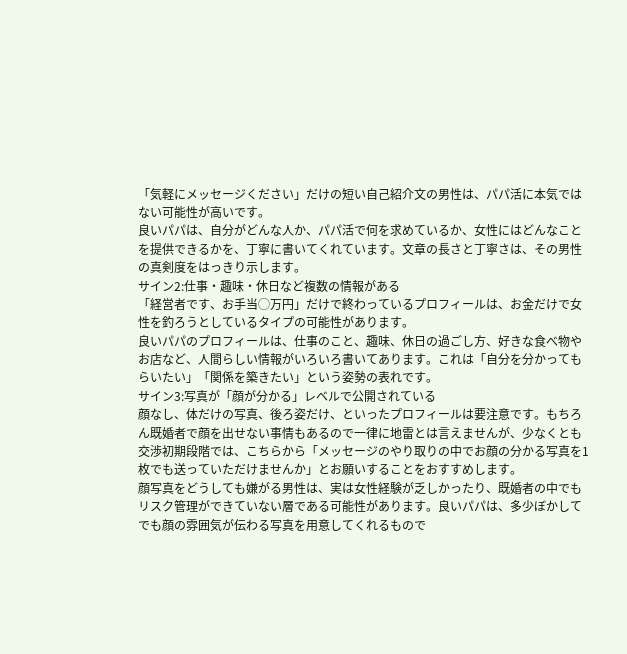「気軽にメッセージください」だけの短い自己紹介文の男性は、パパ活に本気ではない可能性が高いです。
良いパパは、自分がどんな人か、パパ活で何を求めているか、女性にはどんなことを提供できるかを、丁寧に書いてくれています。文章の長さと丁寧さは、その男性の真剣度をはっきり示します。
サイン2:仕事・趣味・休日など複数の情報がある
「経営者です、お手当◯万円」だけで終わっているプロフィールは、お金だけで女性を釣ろうとしているタイプの可能性があります。
良いパパのプロフィールは、仕事のこと、趣味、休日の過ごし方、好きな食べ物やお店など、人間らしい情報がいろいろ書いてあります。これは「自分を分かってもらいたい」「関係を築きたい」という姿勢の表れです。
サイン3:写真が「顔が分かる」レベルで公開されている
顔なし、体だけの写真、後ろ姿だけ、といったプロフィールは要注意です。もちろん既婚者で顔を出せない事情もあるので一律に地雷とは言えませんが、少なくとも交渉初期段階では、こちらから「メッセージのやり取りの中でお顔の分かる写真を1枚でも送っていただけませんか」とお願いすることをおすすめします。
顔写真をどうしても嫌がる男性は、実は女性経験が乏しかったり、既婚者の中でもリスク管理ができていない層である可能性があります。良いパパは、多少ぼかしてでも顔の雰囲気が伝わる写真を用意してくれるもので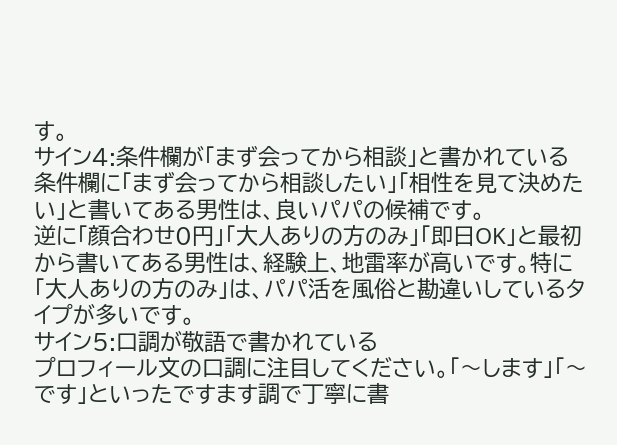す。
サイン4:条件欄が「まず会ってから相談」と書かれている
条件欄に「まず会ってから相談したい」「相性を見て決めたい」と書いてある男性は、良いパパの候補です。
逆に「顔合わせ0円」「大人ありの方のみ」「即日OK」と最初から書いてある男性は、経験上、地雷率が高いです。特に「大人ありの方のみ」は、パパ活を風俗と勘違いしているタイプが多いです。
サイン5:口調が敬語で書かれている
プロフィール文の口調に注目してください。「〜します」「〜です」といったですます調で丁寧に書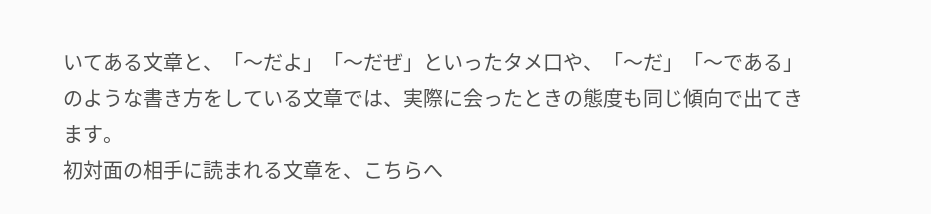いてある文章と、「〜だよ」「〜だぜ」といったタメ口や、「〜だ」「〜である」のような書き方をしている文章では、実際に会ったときの態度も同じ傾向で出てきます。
初対面の相手に読まれる文章を、こちらへ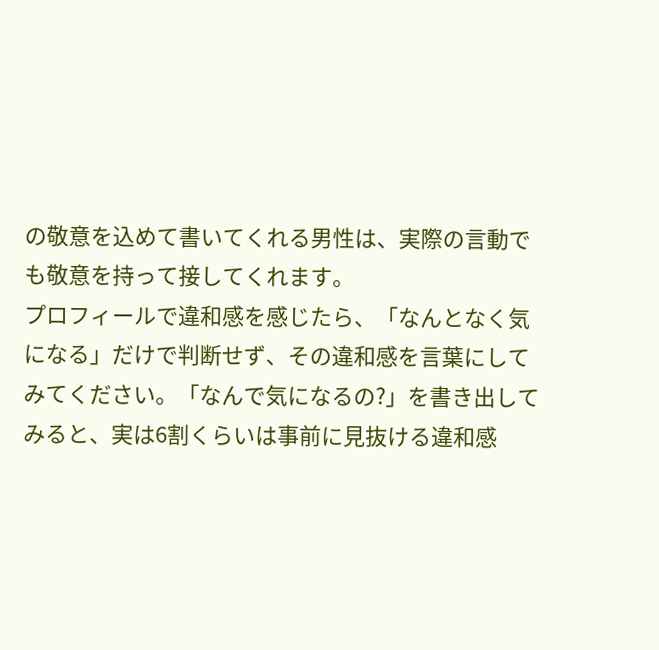の敬意を込めて書いてくれる男性は、実際の言動でも敬意を持って接してくれます。
プロフィールで違和感を感じたら、「なんとなく気になる」だけで判断せず、その違和感を言葉にしてみてください。「なんで気になるの?」を書き出してみると、実は6割くらいは事前に見抜ける違和感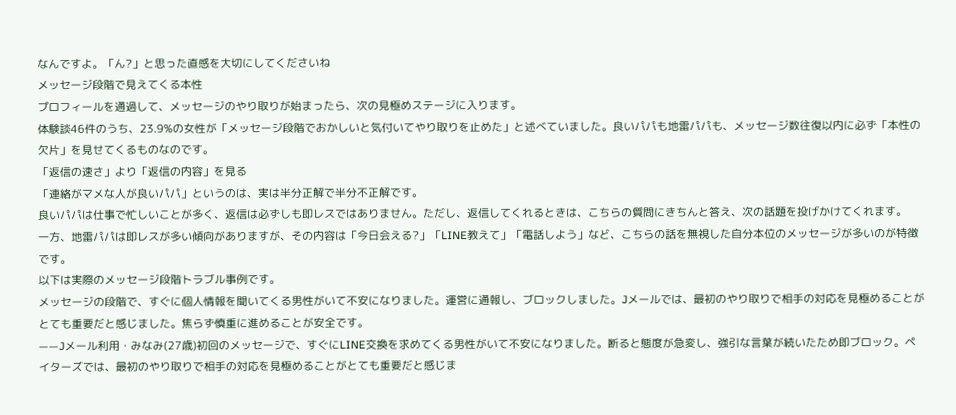なんですよ。「ん?」と思った直感を大切にしてくださいね
メッセージ段階で見えてくる本性
プロフィールを通過して、メッセージのやり取りが始まったら、次の見極めステージに入ります。
体験談46件のうち、23.9%の女性が「メッセージ段階でおかしいと気付いてやり取りを止めた」と述べていました。良いパパも地雷パパも、メッセージ数往復以内に必ず「本性の欠片」を見せてくるものなのです。
「返信の速さ」より「返信の内容」を見る
「連絡がマメな人が良いパパ」というのは、実は半分正解で半分不正解です。
良いパパは仕事で忙しいことが多く、返信は必ずしも即レスではありません。ただし、返信してくれるときは、こちらの質問にきちんと答え、次の話題を投げかけてくれます。
一方、地雷パパは即レスが多い傾向がありますが、その内容は「今日会える?」「LINE教えて」「電話しよう」など、こちらの話を無視した自分本位のメッセージが多いのが特徴です。
以下は実際のメッセージ段階トラブル事例です。
メッセージの段階で、すぐに個人情報を聞いてくる男性がいて不安になりました。運営に通報し、ブロックしました。Jメールでは、最初のやり取りで相手の対応を見極めることがとても重要だと感じました。焦らず慎重に進めることが安全です。
——Jメール利用・みなみ(27歳)初回のメッセージで、すぐにLINE交換を求めてくる男性がいて不安になりました。断ると態度が急変し、強引な言葉が続いたため即ブロック。ペイターズでは、最初のやり取りで相手の対応を見極めることがとても重要だと感じま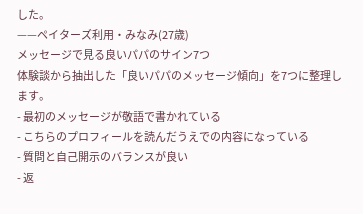した。
——ペイターズ利用・みなみ(27歳)
メッセージで見る良いパパのサイン7つ
体験談から抽出した「良いパパのメッセージ傾向」を7つに整理します。
- 最初のメッセージが敬語で書かれている
- こちらのプロフィールを読んだうえでの内容になっている
- 質問と自己開示のバランスが良い
- 返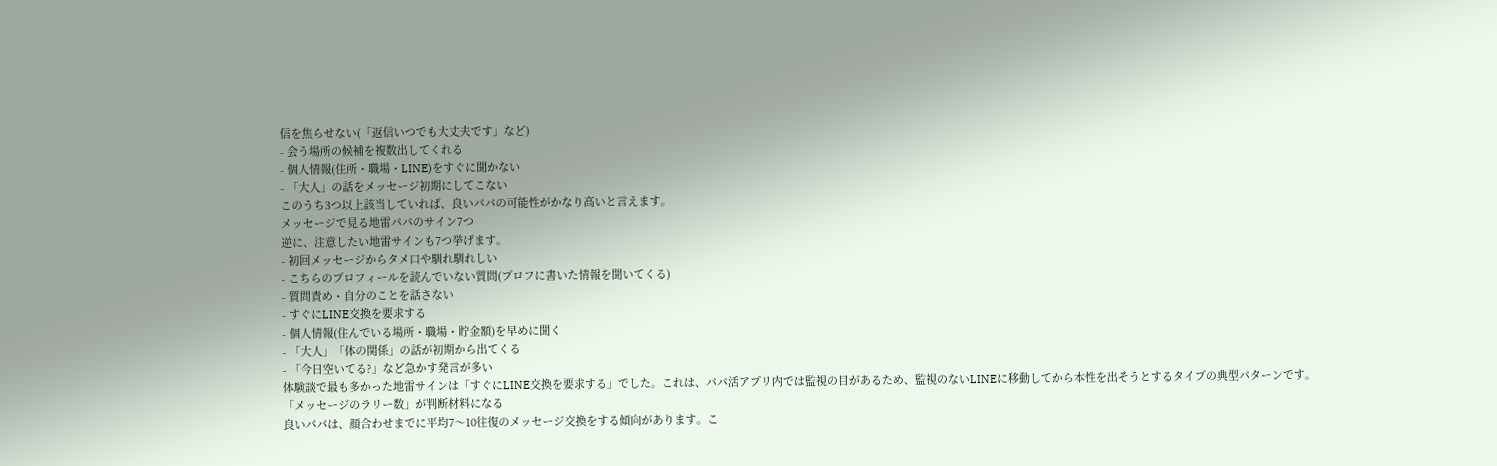信を焦らせない(「返信いつでも大丈夫です」など)
- 会う場所の候補を複数出してくれる
- 個人情報(住所・職場・LINE)をすぐに聞かない
- 「大人」の話をメッセージ初期にしてこない
このうち3つ以上該当していれば、良いパパの可能性がかなり高いと言えます。
メッセージで見る地雷パパのサイン7つ
逆に、注意したい地雷サインも7つ挙げます。
- 初回メッセージからタメ口や馴れ馴れしい
- こちらのプロフィールを読んでいない質問(プロフに書いた情報を聞いてくる)
- 質問責め・自分のことを話さない
- すぐにLINE交換を要求する
- 個人情報(住んでいる場所・職場・貯金額)を早めに聞く
- 「大人」「体の関係」の話が初期から出てくる
- 「今日空いてる?」など急かす発言が多い
体験談で最も多かった地雷サインは「すぐにLINE交換を要求する」でした。これは、パパ活アプリ内では監視の目があるため、監視のないLINEに移動してから本性を出そうとするタイプの典型パターンです。
「メッセージのラリー数」が判断材料になる
良いパパは、顔合わせまでに平均7〜10往復のメッセージ交換をする傾向があります。こ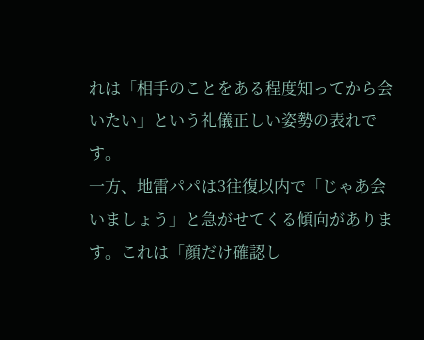れは「相手のことをある程度知ってから会いたい」という礼儀正しい姿勢の表れです。
一方、地雷パパは3往復以内で「じゃあ会いましょう」と急がせてくる傾向があります。これは「顔だけ確認し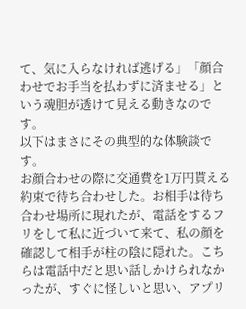て、気に入らなければ逃げる」「顔合わせでお手当を払わずに済ませる」という魂胆が透けて見える動きなのです。
以下はまさにその典型的な体験談です。
お顔合わせの際に交通費を1万円貰える約束で待ち合わせした。お相手は待ち合わせ場所に現れたが、電話をするフリをして私に近づいて来て、私の顔を確認して相手が柱の陰に隠れた。こちらは電話中だと思い話しかけられなかったが、すぐに怪しいと思い、アプリ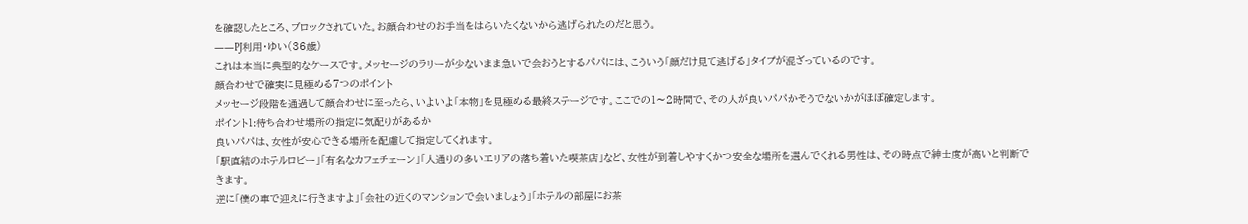を確認したところ、ブロックされていた。お顔合わせのお手当をはらいたくないから逃げられたのだと思う。
——PJ利用・ゆい(36歳)
これは本当に典型的なケースです。メッセージのラリーが少ないまま急いで会おうとするパパには、こういう「顔だけ見て逃げる」タイプが混ざっているのです。
顔合わせで確実に見極める7つのポイント
メッセージ段階を通過して顔合わせに至ったら、いよいよ「本物」を見極める最終ステージです。ここでの1〜2時間で、その人が良いパパかそうでないかがほぼ確定します。
ポイント1:待ち合わせ場所の指定に気配りがあるか
良いパパは、女性が安心できる場所を配慮して指定してくれます。
「駅直結のホテルロビー」「有名なカフェチェーン」「人通りの多いエリアの落ち着いた喫茶店」など、女性が到着しやすくかつ安全な場所を選んでくれる男性は、その時点で紳士度が高いと判断できます。
逆に「僕の車で迎えに行きますよ」「会社の近くのマンションで会いましょう」「ホテルの部屋にお茶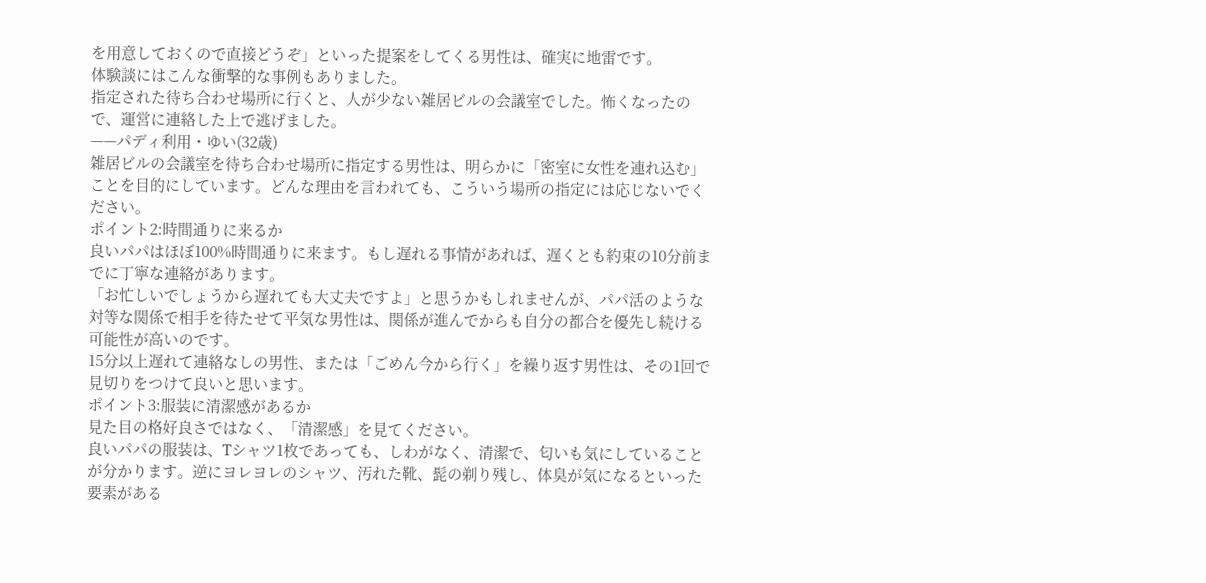を用意しておくので直接どうぞ」といった提案をしてくる男性は、確実に地雷です。
体験談にはこんな衝撃的な事例もありました。
指定された待ち合わせ場所に行くと、人が少ない雑居ビルの会議室でした。怖くなったので、運営に連絡した上で逃げました。
——パディ利用・ゆい(32歳)
雑居ビルの会議室を待ち合わせ場所に指定する男性は、明らかに「密室に女性を連れ込む」ことを目的にしています。どんな理由を言われても、こういう場所の指定には応じないでください。
ポイント2:時間通りに来るか
良いパパはほぼ100%時間通りに来ます。もし遅れる事情があれば、遅くとも約束の10分前までに丁寧な連絡があります。
「お忙しいでしょうから遅れても大丈夫ですよ」と思うかもしれませんが、パパ活のような対等な関係で相手を待たせて平気な男性は、関係が進んでからも自分の都合を優先し続ける可能性が高いのです。
15分以上遅れて連絡なしの男性、または「ごめん今から行く」を繰り返す男性は、その1回で見切りをつけて良いと思います。
ポイント3:服装に清潔感があるか
見た目の格好良さではなく、「清潔感」を見てください。
良いパパの服装は、Tシャツ1枚であっても、しわがなく、清潔で、匂いも気にしていることが分かります。逆にヨレヨレのシャツ、汚れた靴、髭の剃り残し、体臭が気になるといった要素がある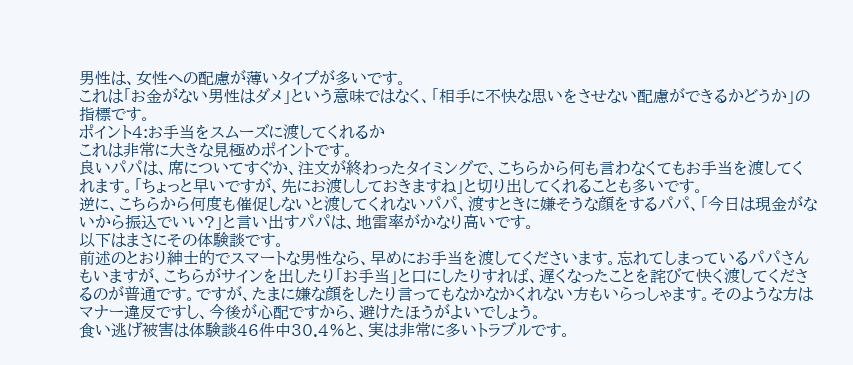男性は、女性への配慮が薄いタイプが多いです。
これは「お金がない男性はダメ」という意味ではなく、「相手に不快な思いをさせない配慮ができるかどうか」の指標です。
ポイント4:お手当をスムーズに渡してくれるか
これは非常に大きな見極めポイントです。
良いパパは、席についてすぐか、注文が終わったタイミングで、こちらから何も言わなくてもお手当を渡してくれます。「ちょっと早いですが、先にお渡ししておきますね」と切り出してくれることも多いです。
逆に、こちらから何度も催促しないと渡してくれないパパ、渡すときに嫌そうな顔をするパパ、「今日は現金がないから振込でいい?」と言い出すパパは、地雷率がかなり高いです。
以下はまさにその体験談です。
前述のとおり紳士的でスマートな男性なら、早めにお手当を渡してくださいます。忘れてしまっているパパさんもいますが、こちらがサインを出したり「お手当」と口にしたりすれば、遅くなったことを詫びて快く渡してくださるのが普通です。ですが、たまに嫌な顔をしたり言ってもなかなかくれない方もいらっしゃます。そのような方はマナー違反ですし、今後が心配ですから、避けたほうがよいでしょう。
食い逃げ被害は体験談46件中30.4%と、実は非常に多いトラブルです。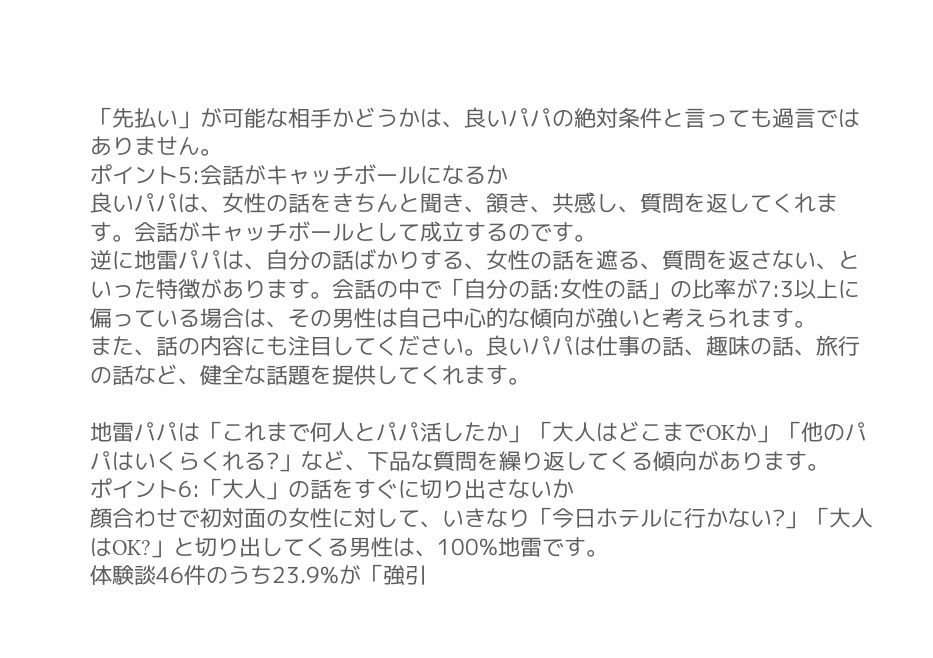「先払い」が可能な相手かどうかは、良いパパの絶対条件と言っても過言ではありません。
ポイント5:会話がキャッチボールになるか
良いパパは、女性の話をきちんと聞き、頷き、共感し、質問を返してくれます。会話がキャッチボールとして成立するのです。
逆に地雷パパは、自分の話ばかりする、女性の話を遮る、質問を返さない、といった特徴があります。会話の中で「自分の話:女性の話」の比率が7:3以上に偏っている場合は、その男性は自己中心的な傾向が強いと考えられます。
また、話の内容にも注目してください。良いパパは仕事の話、趣味の話、旅行の話など、健全な話題を提供してくれます。

地雷パパは「これまで何人とパパ活したか」「大人はどこまでOKか」「他のパパはいくらくれる?」など、下品な質問を繰り返してくる傾向があります。
ポイント6:「大人」の話をすぐに切り出さないか
顔合わせで初対面の女性に対して、いきなり「今日ホテルに行かない?」「大人はOK?」と切り出してくる男性は、100%地雷です。
体験談46件のうち23.9%が「強引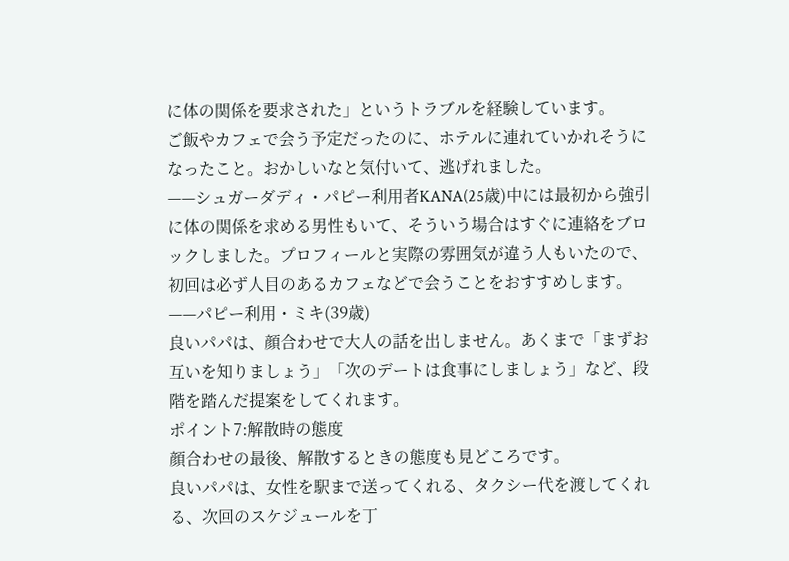に体の関係を要求された」というトラブルを経験しています。
ご飯やカフェで会う予定だったのに、ホテルに連れていかれそうになったこと。おかしいなと気付いて、逃げれました。
——シュガーダディ・パピー利用者KANA(25歳)中には最初から強引に体の関係を求める男性もいて、そういう場合はすぐに連絡をブロックしました。プロフィールと実際の雰囲気が違う人もいたので、初回は必ず人目のあるカフェなどで会うことをおすすめします。
——パピー利用・ミキ(39歳)
良いパパは、顔合わせで大人の話を出しません。あくまで「まずお互いを知りましょう」「次のデートは食事にしましょう」など、段階を踏んだ提案をしてくれます。
ポイント7:解散時の態度
顔合わせの最後、解散するときの態度も見どころです。
良いパパは、女性を駅まで送ってくれる、タクシー代を渡してくれる、次回のスケジュールを丁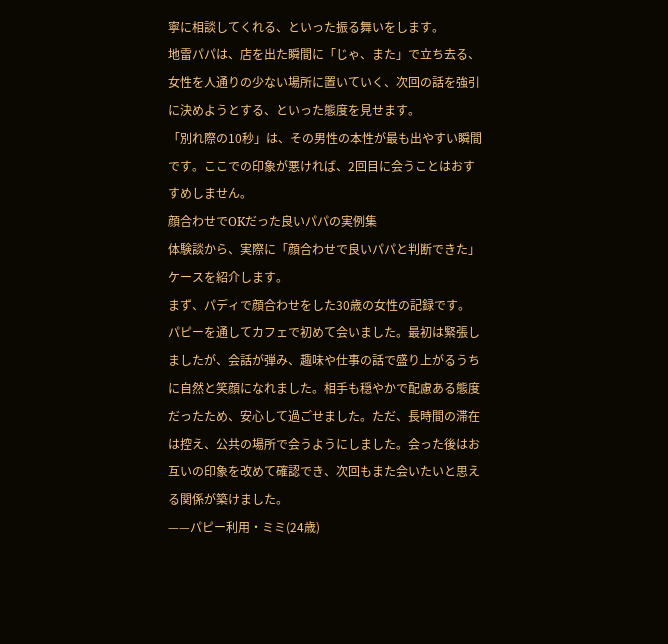寧に相談してくれる、といった振る舞いをします。
地雷パパは、店を出た瞬間に「じゃ、また」で立ち去る、女性を人通りの少ない場所に置いていく、次回の話を強引に決めようとする、といった態度を見せます。
「別れ際の10秒」は、その男性の本性が最も出やすい瞬間です。ここでの印象が悪ければ、2回目に会うことはおすすめしません。
顔合わせでOKだった良いパパの実例集
体験談から、実際に「顔合わせで良いパパと判断できた」ケースを紹介します。
まず、パディで顔合わせをした30歳の女性の記録です。
パピーを通してカフェで初めて会いました。最初は緊張しましたが、会話が弾み、趣味や仕事の話で盛り上がるうちに自然と笑顔になれました。相手も穏やかで配慮ある態度だったため、安心して過ごせました。ただ、長時間の滞在は控え、公共の場所で会うようにしました。会った後はお互いの印象を改めて確認でき、次回もまた会いたいと思える関係が築けました。
——パピー利用・ミミ(24歳)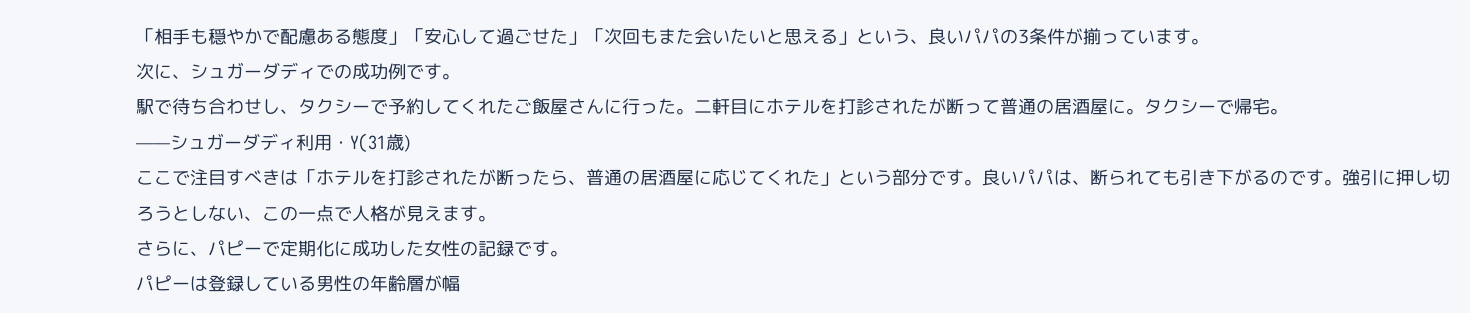「相手も穏やかで配慮ある態度」「安心して過ごせた」「次回もまた会いたいと思える」という、良いパパの3条件が揃っています。
次に、シュガーダディでの成功例です。
駅で待ち合わせし、タクシーで予約してくれたご飯屋さんに行った。二軒目にホテルを打診されたが断って普通の居酒屋に。タクシーで帰宅。
——シュガーダディ利用・Y(31歳)
ここで注目すべきは「ホテルを打診されたが断ったら、普通の居酒屋に応じてくれた」という部分です。良いパパは、断られても引き下がるのです。強引に押し切ろうとしない、この一点で人格が見えます。
さらに、パピーで定期化に成功した女性の記録です。
パピーは登録している男性の年齢層が幅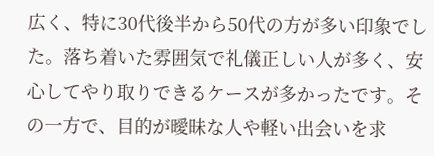広く、特に30代後半から50代の方が多い印象でした。落ち着いた雰囲気で礼儀正しい人が多く、安心してやり取りできるケースが多かったです。その一方で、目的が曖昧な人や軽い出会いを求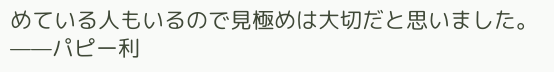めている人もいるので見極めは大切だと思いました。
——パピー利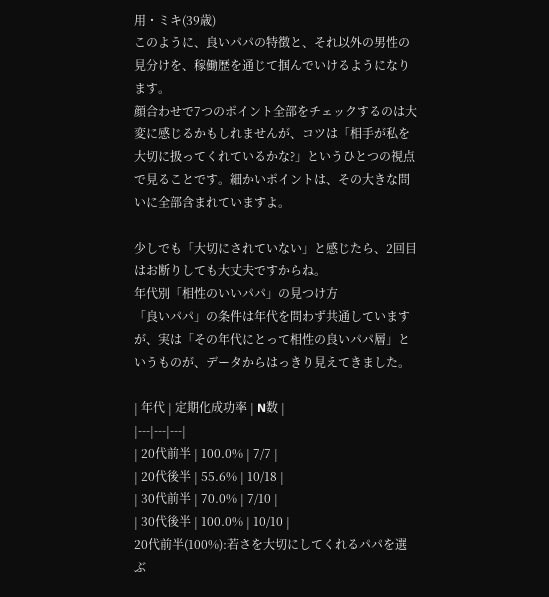用・ミキ(39歳)
このように、良いパパの特徴と、それ以外の男性の見分けを、稼働歴を通じて掴んでいけるようになります。
顔合わせで7つのポイント全部をチェックするのは大変に感じるかもしれませんが、コツは「相手が私を大切に扱ってくれているかな?」というひとつの視点で見ることです。細かいポイントは、その大きな問いに全部含まれていますよ。

少しでも「大切にされていない」と感じたら、2回目はお断りしても大丈夫ですからね。
年代別「相性のいいパパ」の見つけ方
「良いパパ」の条件は年代を問わず共通していますが、実は「その年代にとって相性の良いパパ層」というものが、データからはっきり見えてきました。

| 年代 | 定期化成功率 | N数 |
|---|---|---|
| 20代前半 | 100.0% | 7/7 |
| 20代後半 | 55.6% | 10/18 |
| 30代前半 | 70.0% | 7/10 |
| 30代後半 | 100.0% | 10/10 |
20代前半(100%):若さを大切にしてくれるパパを選ぶ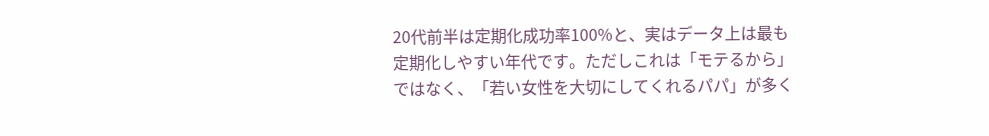20代前半は定期化成功率100%と、実はデータ上は最も定期化しやすい年代です。ただしこれは「モテるから」ではなく、「若い女性を大切にしてくれるパパ」が多く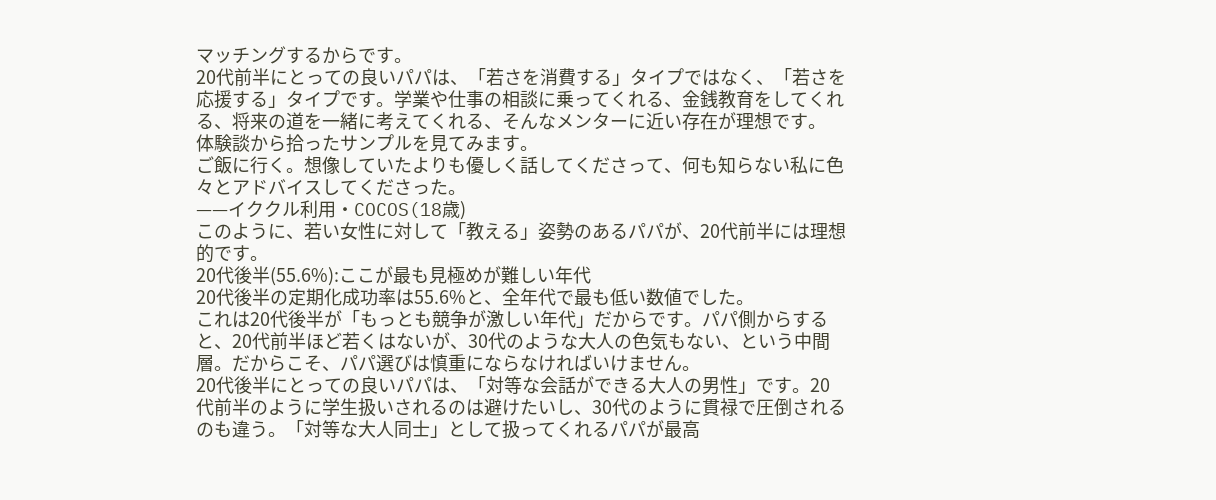マッチングするからです。
20代前半にとっての良いパパは、「若さを消費する」タイプではなく、「若さを応援する」タイプです。学業や仕事の相談に乗ってくれる、金銭教育をしてくれる、将来の道を一緒に考えてくれる、そんなメンターに近い存在が理想です。
体験談から拾ったサンプルを見てみます。
ご飯に行く。想像していたよりも優しく話してくださって、何も知らない私に色々とアドバイスしてくださった。
——イククル利用・COCOS(18歳)
このように、若い女性に対して「教える」姿勢のあるパパが、20代前半には理想的です。
20代後半(55.6%):ここが最も見極めが難しい年代
20代後半の定期化成功率は55.6%と、全年代で最も低い数値でした。
これは20代後半が「もっとも競争が激しい年代」だからです。パパ側からすると、20代前半ほど若くはないが、30代のような大人の色気もない、という中間層。だからこそ、パパ選びは慎重にならなければいけません。
20代後半にとっての良いパパは、「対等な会話ができる大人の男性」です。20代前半のように学生扱いされるのは避けたいし、30代のように貫禄で圧倒されるのも違う。「対等な大人同士」として扱ってくれるパパが最高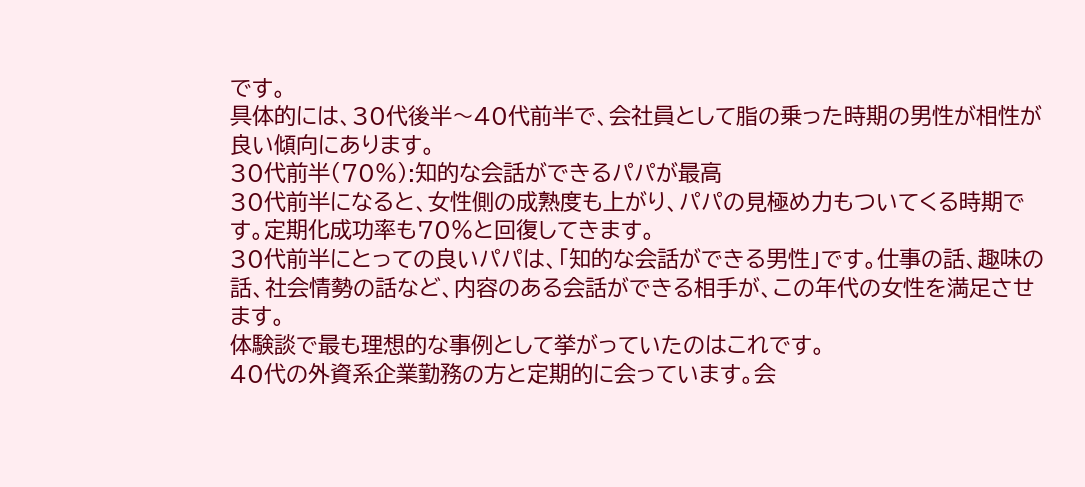です。
具体的には、30代後半〜40代前半で、会社員として脂の乗った時期の男性が相性が良い傾向にあります。
30代前半(70%):知的な会話ができるパパが最高
30代前半になると、女性側の成熟度も上がり、パパの見極め力もついてくる時期です。定期化成功率も70%と回復してきます。
30代前半にとっての良いパパは、「知的な会話ができる男性」です。仕事の話、趣味の話、社会情勢の話など、内容のある会話ができる相手が、この年代の女性を満足させます。
体験談で最も理想的な事例として挙がっていたのはこれです。
40代の外資系企業勤務の方と定期的に会っています。会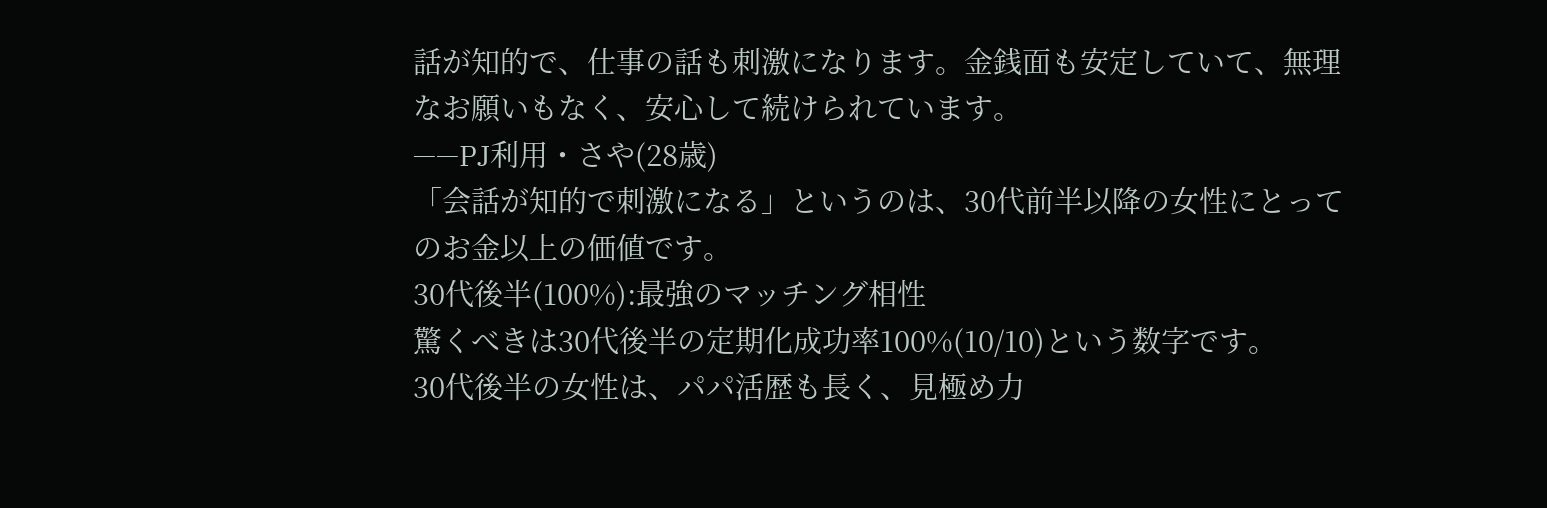話が知的で、仕事の話も刺激になります。金銭面も安定していて、無理なお願いもなく、安心して続けられています。
——PJ利用・さや(28歳)
「会話が知的で刺激になる」というのは、30代前半以降の女性にとってのお金以上の価値です。
30代後半(100%):最強のマッチング相性
驚くべきは30代後半の定期化成功率100%(10/10)という数字です。
30代後半の女性は、パパ活歴も長く、見極め力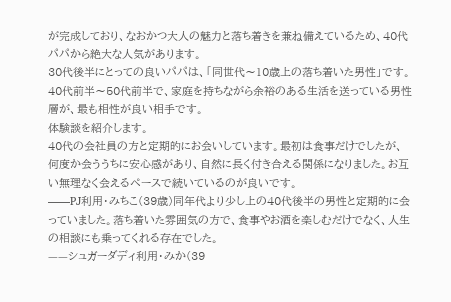が完成しており、なおかつ大人の魅力と落ち着きを兼ね備えているため、40代パパから絶大な人気があります。
30代後半にとっての良いパパは、「同世代〜10歳上の落ち着いた男性」です。40代前半〜50代前半で、家庭を持ちながら余裕のある生活を送っている男性層が、最も相性が良い相手です。
体験談を紹介します。
40代の会社員の方と定期的にお会いしています。最初は食事だけでしたが、何度か会ううちに安心感があり、自然に長く付き合える関係になりました。お互い無理なく会えるペースで続いているのが良いです。
——PJ利用・みちこ(39歳)同年代より少し上の40代後半の男性と定期的に会っていました。落ち着いた雰囲気の方で、食事やお酒を楽しむだけでなく、人生の相談にも乗ってくれる存在でした。
——シュガーダディ利用・みか(39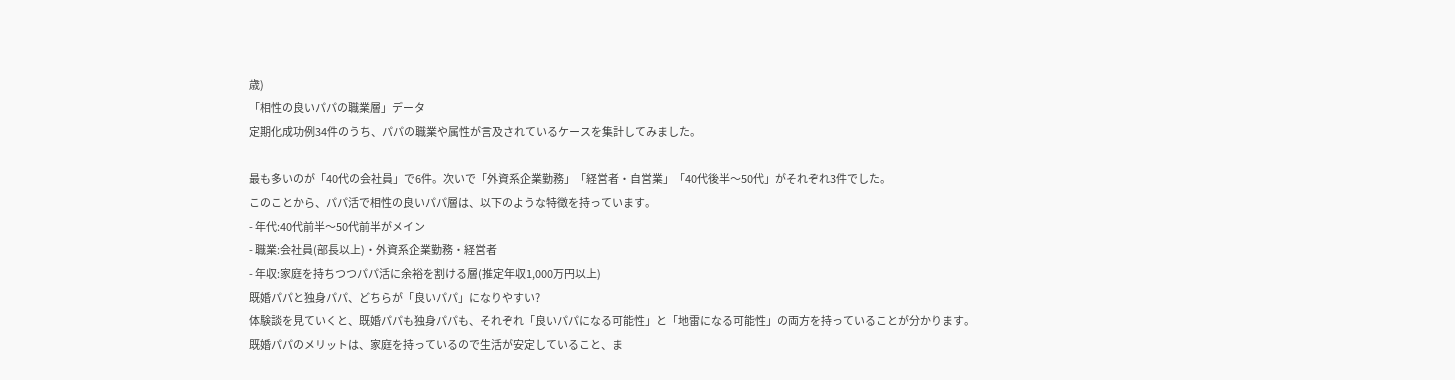歳)
「相性の良いパパの職業層」データ
定期化成功例34件のうち、パパの職業や属性が言及されているケースを集計してみました。

最も多いのが「40代の会社員」で6件。次いで「外資系企業勤務」「経営者・自営業」「40代後半〜50代」がそれぞれ3件でした。
このことから、パパ活で相性の良いパパ層は、以下のような特徴を持っています。
- 年代:40代前半〜50代前半がメイン
- 職業:会社員(部長以上)・外資系企業勤務・経営者
- 年収:家庭を持ちつつパパ活に余裕を割ける層(推定年収1,000万円以上)
既婚パパと独身パパ、どちらが「良いパパ」になりやすい?
体験談を見ていくと、既婚パパも独身パパも、それぞれ「良いパパになる可能性」と「地雷になる可能性」の両方を持っていることが分かります。
既婚パパのメリットは、家庭を持っているので生活が安定していること、ま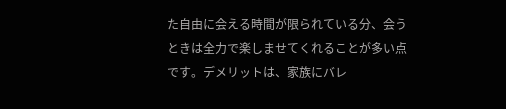た自由に会える時間が限られている分、会うときは全力で楽しませてくれることが多い点です。デメリットは、家族にバレ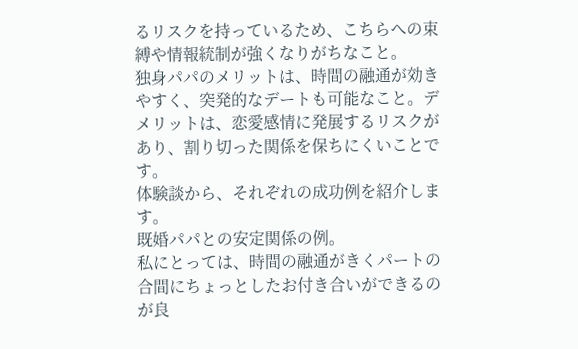るリスクを持っているため、こちらへの束縛や情報統制が強くなりがちなこと。
独身パパのメリットは、時間の融通が効きやすく、突発的なデートも可能なこと。デメリットは、恋愛感情に発展するリスクがあり、割り切った関係を保ちにくいことです。
体験談から、それぞれの成功例を紹介します。
既婚パパとの安定関係の例。
私にとっては、時間の融通がきくパートの合間にちょっとしたお付き合いができるのが良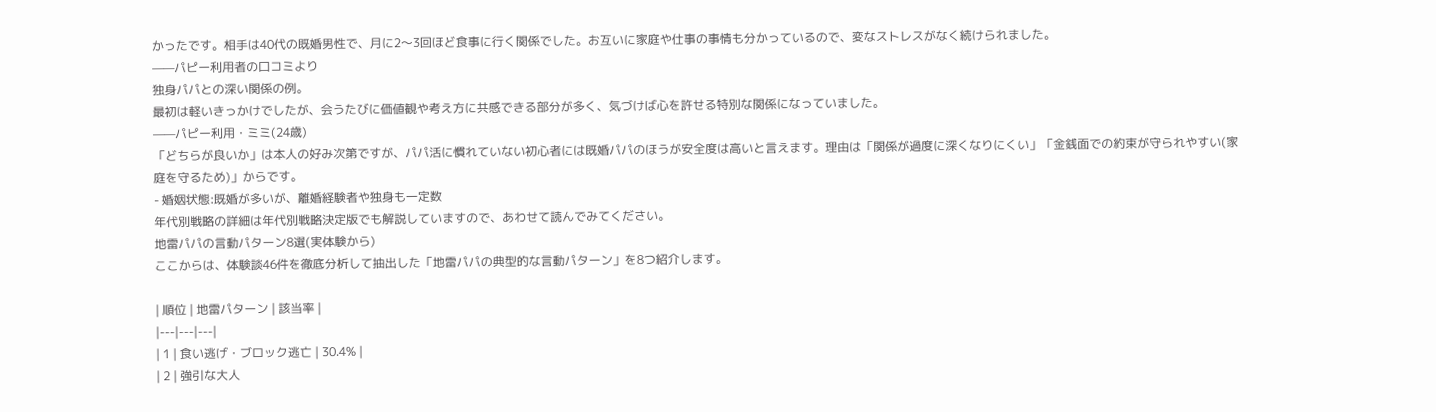かったです。相手は40代の既婚男性で、月に2〜3回ほど食事に行く関係でした。お互いに家庭や仕事の事情も分かっているので、変なストレスがなく続けられました。
——パピー利用者の口コミより
独身パパとの深い関係の例。
最初は軽いきっかけでしたが、会うたびに価値観や考え方に共感できる部分が多く、気づけば心を許せる特別な関係になっていました。
——パピー利用・ミミ(24歳)
「どちらが良いか」は本人の好み次第ですが、パパ活に慣れていない初心者には既婚パパのほうが安全度は高いと言えます。理由は「関係が過度に深くなりにくい」「金銭面での約束が守られやすい(家庭を守るため)」からです。
- 婚姻状態:既婚が多いが、離婚経験者や独身も一定数
年代別戦略の詳細は年代別戦略決定版でも解説していますので、あわせて読んでみてください。
地雷パパの言動パターン8選(実体験から)
ここからは、体験談46件を徹底分析して抽出した「地雷パパの典型的な言動パターン」を8つ紹介します。

| 順位 | 地雷パターン | 該当率 |
|---|---|---|
| 1 | 食い逃げ・ブロック逃亡 | 30.4% |
| 2 | 強引な大人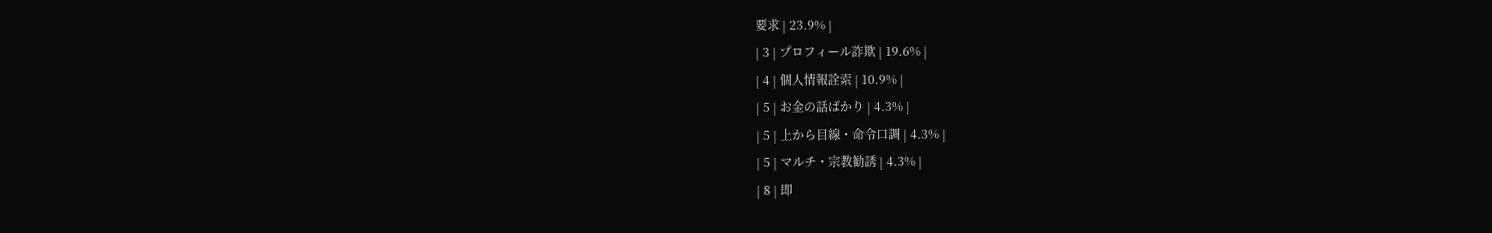要求 | 23.9% |
| 3 | プロフィール詐欺 | 19.6% |
| 4 | 個人情報詮索 | 10.9% |
| 5 | お金の話ばかり | 4.3% |
| 5 | 上から目線・命令口調 | 4.3% |
| 5 | マルチ・宗教勧誘 | 4.3% |
| 8 | 即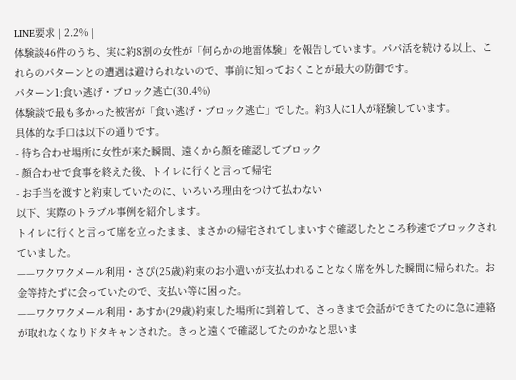LINE要求 | 2.2% |
体験談46件のうち、実に約8割の女性が「何らかの地雷体験」を報告しています。パパ活を続ける以上、これらのパターンとの遭遇は避けられないので、事前に知っておくことが最大の防御です。
パターン1:食い逃げ・ブロック逃亡(30.4%)
体験談で最も多かった被害が「食い逃げ・ブロック逃亡」でした。約3人に1人が経験しています。
具体的な手口は以下の通りです。
- 待ち合わせ場所に女性が来た瞬間、遠くから顔を確認してブロック
- 顔合わせで食事を終えた後、トイレに行くと言って帰宅
- お手当を渡すと約束していたのに、いろいろ理由をつけて払わない
以下、実際のトラブル事例を紹介します。
トイレに行くと言って席を立ったまま、まさかの帰宅されてしまいすぐ確認したところ秒速でブロックされていました。
——ワクワクメール利用・さぴ(25歳)約束のお小遣いが支払われることなく席を外した瞬間に帰られた。お金等持たずに会っていたので、支払い等に困った。
——ワクワクメール利用・あすか(29歳)約束した場所に到着して、さっきまで会話ができてたのに急に連絡が取れなくなりドタキャンされた。きっと遠くで確認してたのかなと思いま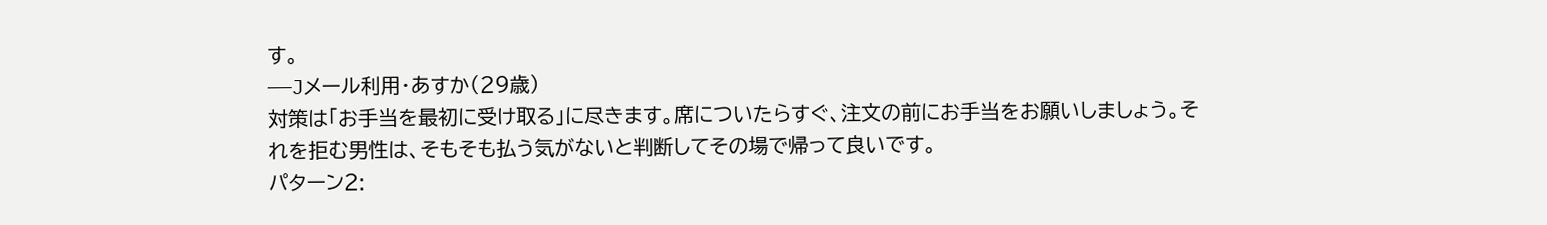す。
——Jメール利用・あすか(29歳)
対策は「お手当を最初に受け取る」に尽きます。席についたらすぐ、注文の前にお手当をお願いしましょう。それを拒む男性は、そもそも払う気がないと判断してその場で帰って良いです。
パターン2: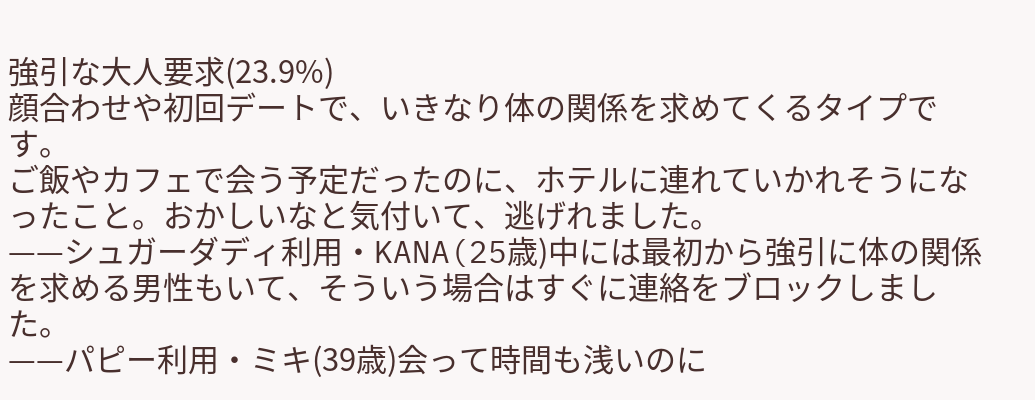強引な大人要求(23.9%)
顔合わせや初回デートで、いきなり体の関係を求めてくるタイプです。
ご飯やカフェで会う予定だったのに、ホテルに連れていかれそうになったこと。おかしいなと気付いて、逃げれました。
——シュガーダディ利用・KANA(25歳)中には最初から強引に体の関係を求める男性もいて、そういう場合はすぐに連絡をブロックしました。
——パピー利用・ミキ(39歳)会って時間も浅いのに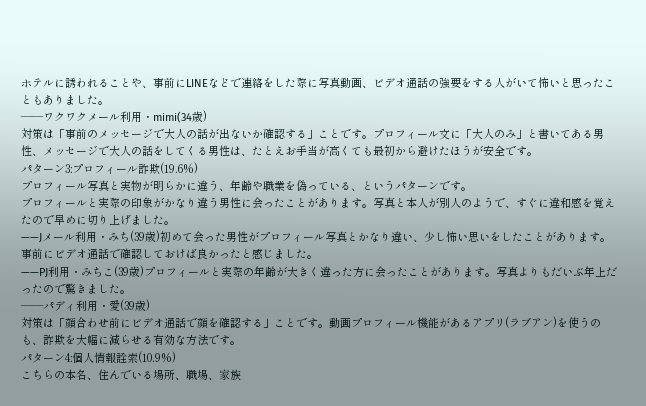ホテルに誘われることや、事前にLINEなどで連絡をした際に写真動画、ビデオ通話の強要をする人がいて怖いと思ったこともありました。
——ワクワクメール利用・mimi(34歳)
対策は「事前のメッセージで大人の話が出ないか確認する」ことです。プロフィール文に「大人のみ」と書いてある男性、メッセージで大人の話をしてくる男性は、たとえお手当が高くても最初から避けたほうが安全です。
パターン3:プロフィール詐欺(19.6%)
プロフィール写真と実物が明らかに違う、年齢や職業を偽っている、というパターンです。
プロフィールと実際の印象がかなり違う男性に会ったことがあります。写真と本人が別人のようで、すぐに違和感を覚えたので早めに切り上げました。
——Jメール利用・みち(39歳)初めて会った男性がプロフィール写真とかなり違い、少し怖い思いをしたことがあります。事前にビデオ通話で確認しておけば良かったと感じました。
——PJ利用・みちこ(39歳)プロフィールと実際の年齢が大きく違った方に会ったことがあります。写真よりもだいぶ年上だったので驚きました。
——パディ利用・愛(39歳)
対策は「顔合わせ前にビデオ通話で顔を確認する」ことです。動画プロフィール機能があるアプリ(ラブアン)を使うのも、詐欺を大幅に減らせる有効な方法です。
パターン4:個人情報詮索(10.9%)
こちらの本名、住んでいる場所、職場、家族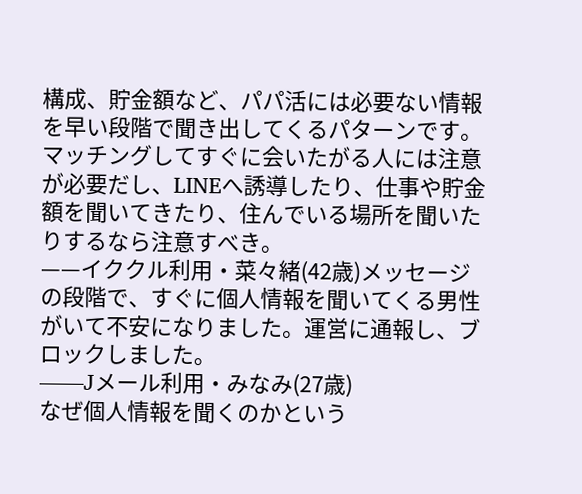構成、貯金額など、パパ活には必要ない情報を早い段階で聞き出してくるパターンです。
マッチングしてすぐに会いたがる人には注意が必要だし、LINEへ誘導したり、仕事や貯金額を聞いてきたり、住んでいる場所を聞いたりするなら注意すべき。
——イククル利用・菜々緒(42歳)メッセージの段階で、すぐに個人情報を聞いてくる男性がいて不安になりました。運営に通報し、ブロックしました。
——Jメール利用・みなみ(27歳)
なぜ個人情報を聞くのかという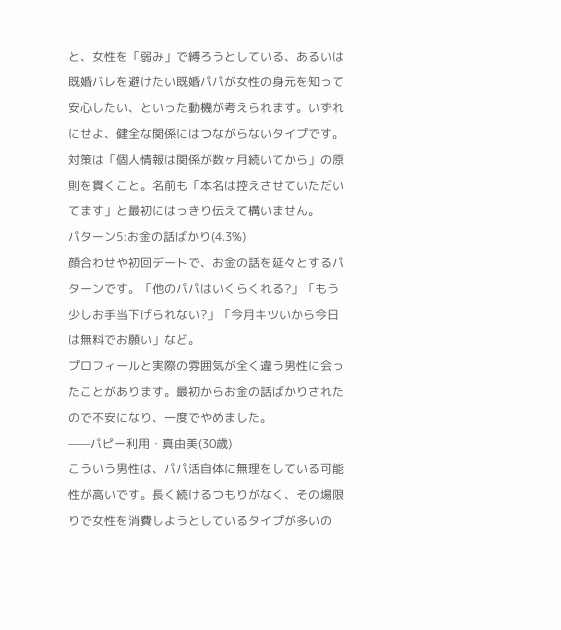と、女性を「弱み」で縛ろうとしている、あるいは既婚バレを避けたい既婚パパが女性の身元を知って安心したい、といった動機が考えられます。いずれにせよ、健全な関係にはつながらないタイプです。
対策は「個人情報は関係が数ヶ月続いてから」の原則を貫くこと。名前も「本名は控えさせていただいてます」と最初にはっきり伝えて構いません。
パターン5:お金の話ばかり(4.3%)
顔合わせや初回デートで、お金の話を延々とするパターンです。「他のパパはいくらくれる?」「もう少しお手当下げられない?」「今月キツいから今日は無料でお願い」など。
プロフィールと実際の雰囲気が全く違う男性に会ったことがあります。最初からお金の話ばかりされたので不安になり、一度でやめました。
——パピー利用・真由美(30歳)
こういう男性は、パパ活自体に無理をしている可能性が高いです。長く続けるつもりがなく、その場限りで女性を消費しようとしているタイプが多いの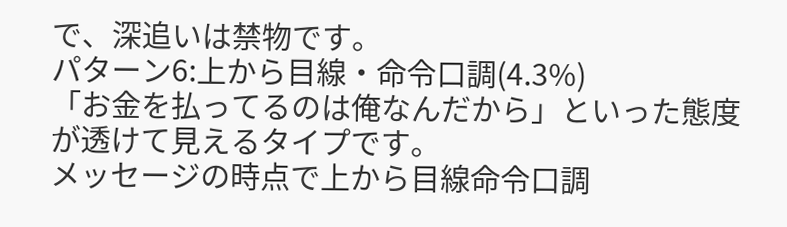で、深追いは禁物です。
パターン6:上から目線・命令口調(4.3%)
「お金を払ってるのは俺なんだから」といった態度が透けて見えるタイプです。
メッセージの時点で上から目線命令口調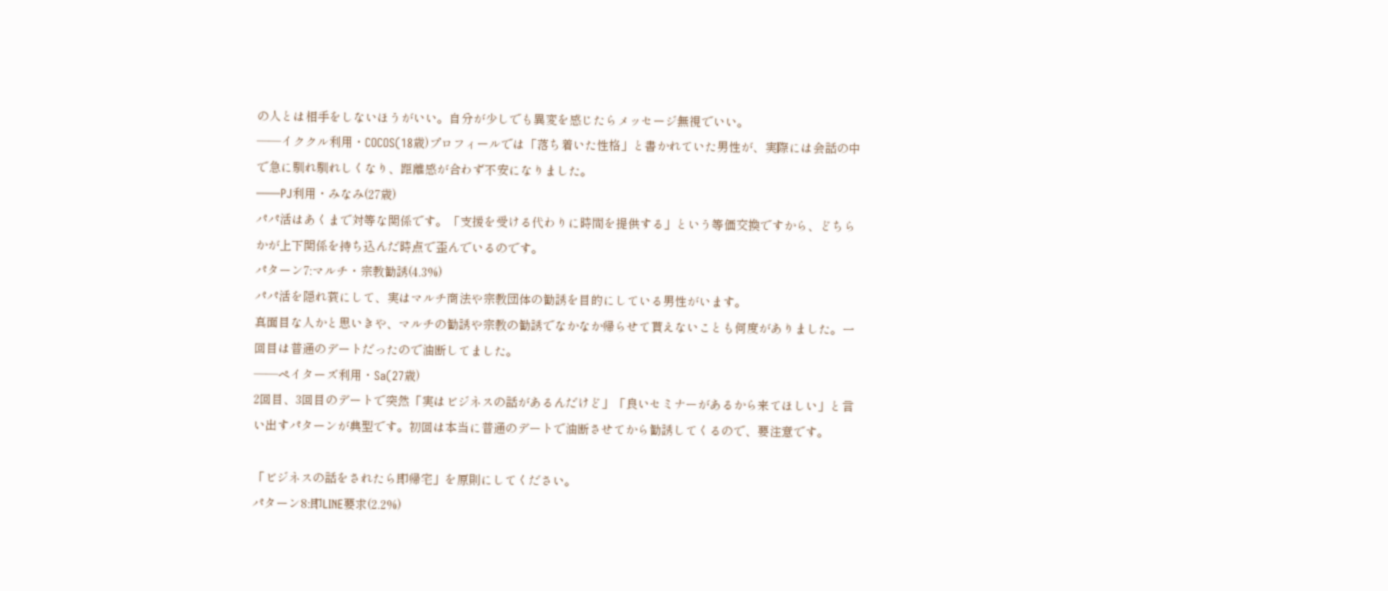の人とは相手をしないほうがいい。自分が少しでも異変を感じたらメッセージ無視でいい。
——イククル利用・COCOS(18歳)プロフィールでは「落ち着いた性格」と書かれていた男性が、実際には会話の中で急に馴れ馴れしくなり、距離感が合わず不安になりました。
——PJ利用・みなみ(27歳)
パパ活はあくまで対等な関係です。「支援を受ける代わりに時間を提供する」という等価交換ですから、どちらかが上下関係を持ち込んだ時点で歪んでいるのです。
パターン7:マルチ・宗教勧誘(4.3%)
パパ活を隠れ蓑にして、実はマルチ商法や宗教団体の勧誘を目的にしている男性がいます。
真面目な人かと思いきや、マルチの勧誘や宗教の勧誘でなかなか帰らせて貰えないことも何度がありました。一回目は普通のデートだったので油断してました。
——ペイターズ利用・Sa(27歳)
2回目、3回目のデートで突然「実はビジネスの話があるんだけど」「良いセミナーがあるから来てほしい」と言い出すパターンが典型です。初回は本当に普通のデートで油断させてから勧誘してくるので、要注意です。

「ビジネスの話をされたら即帰宅」を原則にしてください。
パターン8:即LINE要求(2.2%)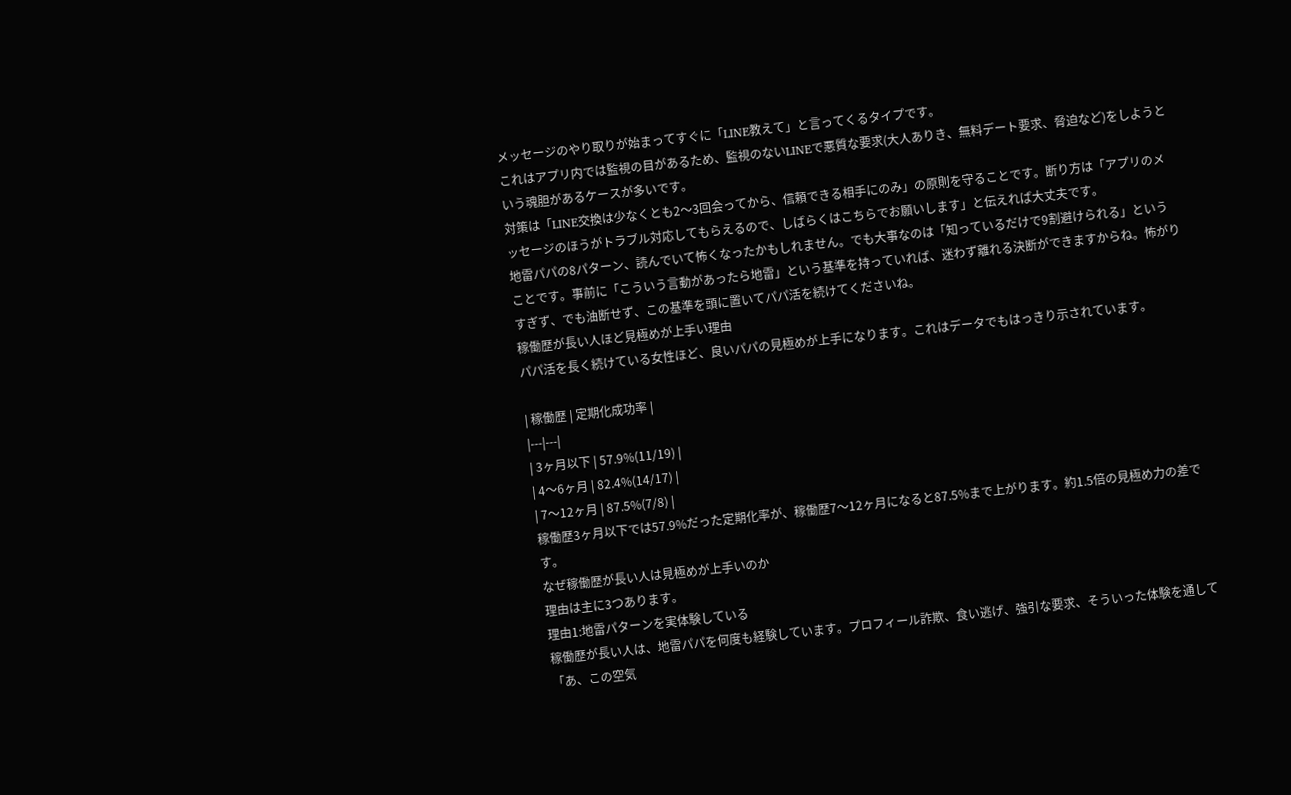メッセージのやり取りが始まってすぐに「LINE教えて」と言ってくるタイプです。
これはアプリ内では監視の目があるため、監視のないLINEで悪質な要求(大人ありき、無料デート要求、脅迫など)をしようという魂胆があるケースが多いです。
対策は「LINE交換は少なくとも2〜3回会ってから、信頼できる相手にのみ」の原則を守ることです。断り方は「アプリのメッセージのほうがトラブル対応してもらえるので、しばらくはこちらでお願いします」と伝えれば大丈夫です。
地雷パパの8パターン、読んでいて怖くなったかもしれません。でも大事なのは「知っているだけで9割避けられる」ということです。事前に「こういう言動があったら地雷」という基準を持っていれば、迷わず離れる決断ができますからね。怖がりすぎず、でも油断せず、この基準を頭に置いてパパ活を続けてくださいね。
稼働歴が長い人ほど見極めが上手い理由
パパ活を長く続けている女性ほど、良いパパの見極めが上手になります。これはデータでもはっきり示されています。

| 稼働歴 | 定期化成功率 |
|---|---|
| 3ヶ月以下 | 57.9%(11/19) |
| 4〜6ヶ月 | 82.4%(14/17) |
| 7〜12ヶ月 | 87.5%(7/8) |
稼働歴3ヶ月以下では57.9%だった定期化率が、稼働歴7〜12ヶ月になると87.5%まで上がります。約1.5倍の見極め力の差です。
なぜ稼働歴が長い人は見極めが上手いのか
理由は主に3つあります。
理由1:地雷パターンを実体験している
稼働歴が長い人は、地雷パパを何度も経験しています。プロフィール詐欺、食い逃げ、強引な要求、そういった体験を通して「あ、この空気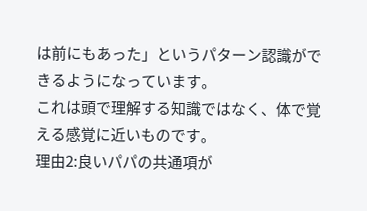は前にもあった」というパターン認識ができるようになっています。
これは頭で理解する知識ではなく、体で覚える感覚に近いものです。
理由2:良いパパの共通項が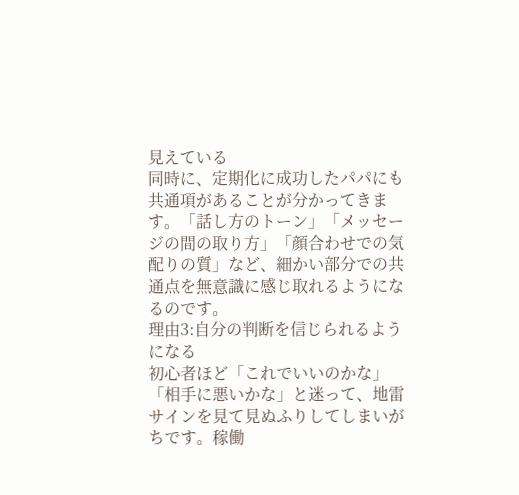見えている
同時に、定期化に成功したパパにも共通項があることが分かってきます。「話し方のトーン」「メッセージの間の取り方」「顔合わせでの気配りの質」など、細かい部分での共通点を無意識に感じ取れるようになるのです。
理由3:自分の判断を信じられるようになる
初心者ほど「これでいいのかな」「相手に悪いかな」と迷って、地雷サインを見て見ぬふりしてしまいがちです。稼働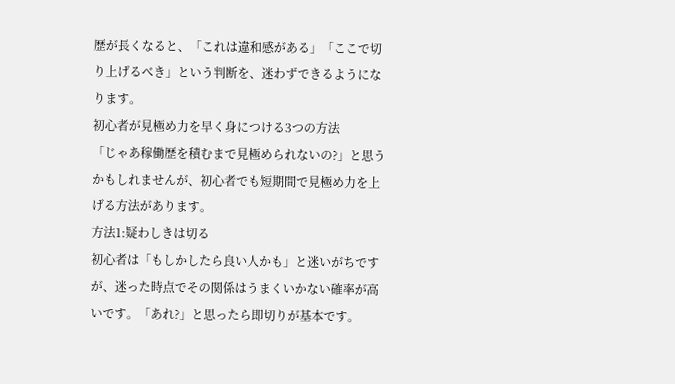歴が長くなると、「これは違和感がある」「ここで切り上げるべき」という判断を、迷わずできるようになります。
初心者が見極め力を早く身につける3つの方法
「じゃあ稼働歴を積むまで見極められないの?」と思うかもしれませんが、初心者でも短期間で見極め力を上げる方法があります。
方法1:疑わしきは切る
初心者は「もしかしたら良い人かも」と迷いがちですが、迷った時点でその関係はうまくいかない確率が高いです。「あれ?」と思ったら即切りが基本です。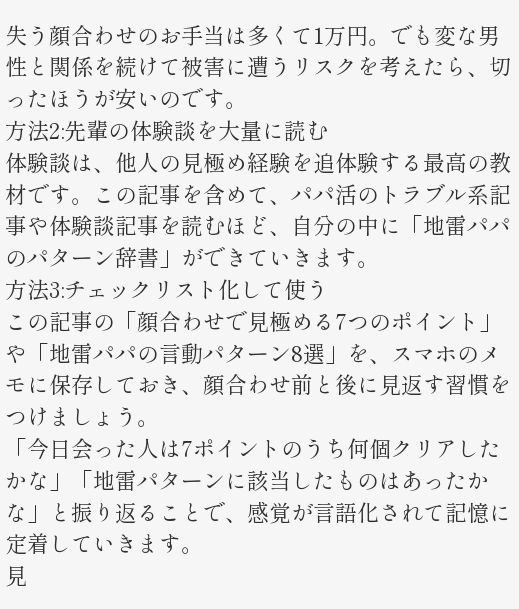失う顔合わせのお手当は多くて1万円。でも変な男性と関係を続けて被害に遭うリスクを考えたら、切ったほうが安いのです。
方法2:先輩の体験談を大量に読む
体験談は、他人の見極め経験を追体験する最高の教材です。この記事を含めて、パパ活のトラブル系記事や体験談記事を読むほど、自分の中に「地雷パパのパターン辞書」ができていきます。
方法3:チェックリスト化して使う
この記事の「顔合わせで見極める7つのポイント」や「地雷パパの言動パターン8選」を、スマホのメモに保存しておき、顔合わせ前と後に見返す習慣をつけましょう。
「今日会った人は7ポイントのうち何個クリアしたかな」「地雷パターンに該当したものはあったかな」と振り返ることで、感覚が言語化されて記憶に定着していきます。
見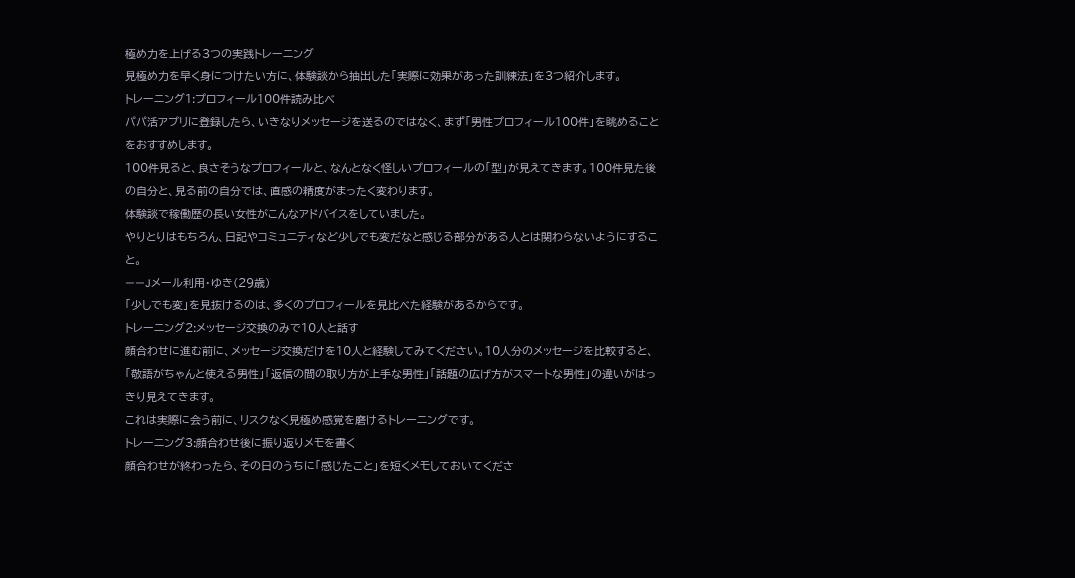極め力を上げる3つの実践トレーニング
見極め力を早く身につけたい方に、体験談から抽出した「実際に効果があった訓練法」を3つ紹介します。
トレーニング1:プロフィール100件読み比べ
パパ活アプリに登録したら、いきなりメッセージを送るのではなく、まず「男性プロフィール100件」を眺めることをおすすめします。
100件見ると、良さそうなプロフィールと、なんとなく怪しいプロフィールの「型」が見えてきます。100件見た後の自分と、見る前の自分では、直感の精度がまったく変わります。
体験談で稼働歴の長い女性がこんなアドバイスをしていました。
やりとりはもちろん、日記やコミュニティなど少しでも変だなと感じる部分がある人とは関わらないようにすること。
——Jメール利用・ゆき(29歳)
「少しでも変」を見抜けるのは、多くのプロフィールを見比べた経験があるからです。
トレーニング2:メッセージ交換のみで10人と話す
顔合わせに進む前に、メッセージ交換だけを10人と経験してみてください。10人分のメッセージを比較すると、「敬語がちゃんと使える男性」「返信の間の取り方が上手な男性」「話題の広げ方がスマートな男性」の違いがはっきり見えてきます。
これは実際に会う前に、リスクなく見極め感覚を磨けるトレーニングです。
トレーニング3:顔合わせ後に振り返りメモを書く
顔合わせが終わったら、その日のうちに「感じたこと」を短くメモしておいてくださ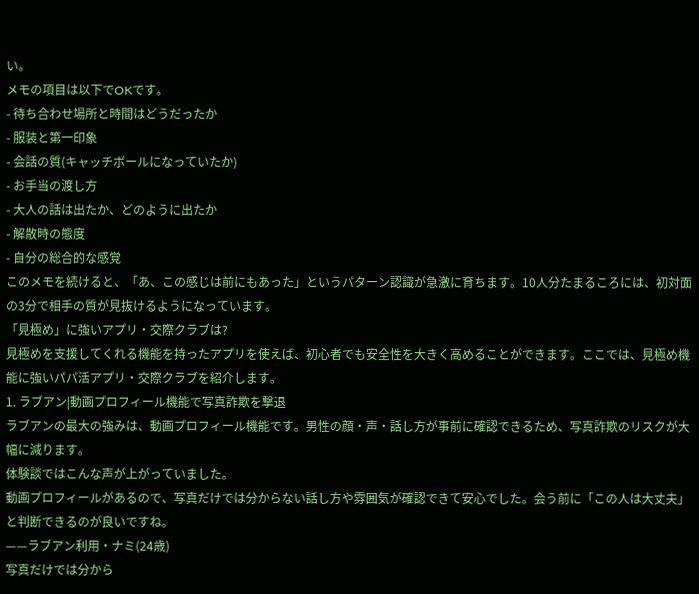い。
メモの項目は以下でOKです。
- 待ち合わせ場所と時間はどうだったか
- 服装と第一印象
- 会話の質(キャッチボールになっていたか)
- お手当の渡し方
- 大人の話は出たか、どのように出たか
- 解散時の態度
- 自分の総合的な感覚
このメモを続けると、「あ、この感じは前にもあった」というパターン認識が急激に育ちます。10人分たまるころには、初対面の3分で相手の質が見抜けるようになっています。
「見極め」に強いアプリ・交際クラブは?
見極めを支援してくれる機能を持ったアプリを使えば、初心者でも安全性を大きく高めることができます。ここでは、見極め機能に強いパパ活アプリ・交際クラブを紹介します。
1. ラブアン|動画プロフィール機能で写真詐欺を撃退
ラブアンの最大の強みは、動画プロフィール機能です。男性の顔・声・話し方が事前に確認できるため、写真詐欺のリスクが大幅に減ります。
体験談ではこんな声が上がっていました。
動画プロフィールがあるので、写真だけでは分からない話し方や雰囲気が確認できて安心でした。会う前に「この人は大丈夫」と判断できるのが良いですね。
——ラブアン利用・ナミ(24歳)
写真だけでは分から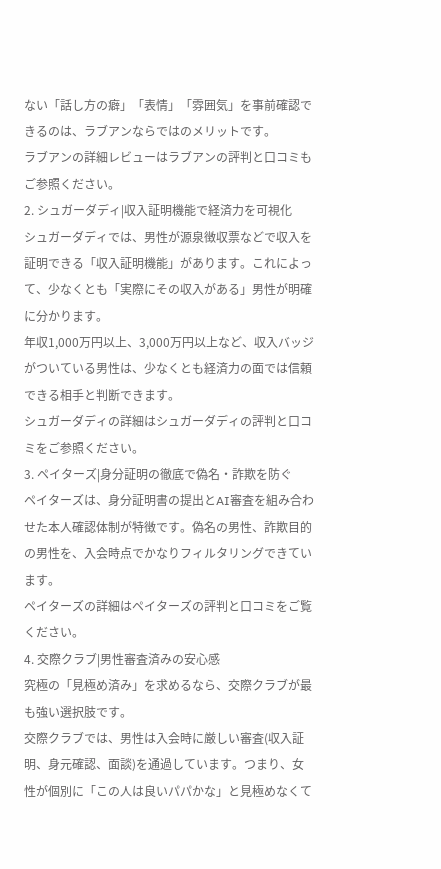ない「話し方の癖」「表情」「雰囲気」を事前確認できるのは、ラブアンならではのメリットです。
ラブアンの詳細レビューはラブアンの評判と口コミもご参照ください。
2. シュガーダディ|収入証明機能で経済力を可視化
シュガーダディでは、男性が源泉徴収票などで収入を証明できる「収入証明機能」があります。これによって、少なくとも「実際にその収入がある」男性が明確に分かります。
年収1,000万円以上、3,000万円以上など、収入バッジがついている男性は、少なくとも経済力の面では信頼できる相手と判断できます。
シュガーダディの詳細はシュガーダディの評判と口コミをご参照ください。
3. ペイターズ|身分証明の徹底で偽名・詐欺を防ぐ
ペイターズは、身分証明書の提出とAI審査を組み合わせた本人確認体制が特徴です。偽名の男性、詐欺目的の男性を、入会時点でかなりフィルタリングできています。
ペイターズの詳細はペイターズの評判と口コミをご覧ください。
4. 交際クラブ|男性審査済みの安心感
究極の「見極め済み」を求めるなら、交際クラブが最も強い選択肢です。
交際クラブでは、男性は入会時に厳しい審査(収入証明、身元確認、面談)を通過しています。つまり、女性が個別に「この人は良いパパかな」と見極めなくて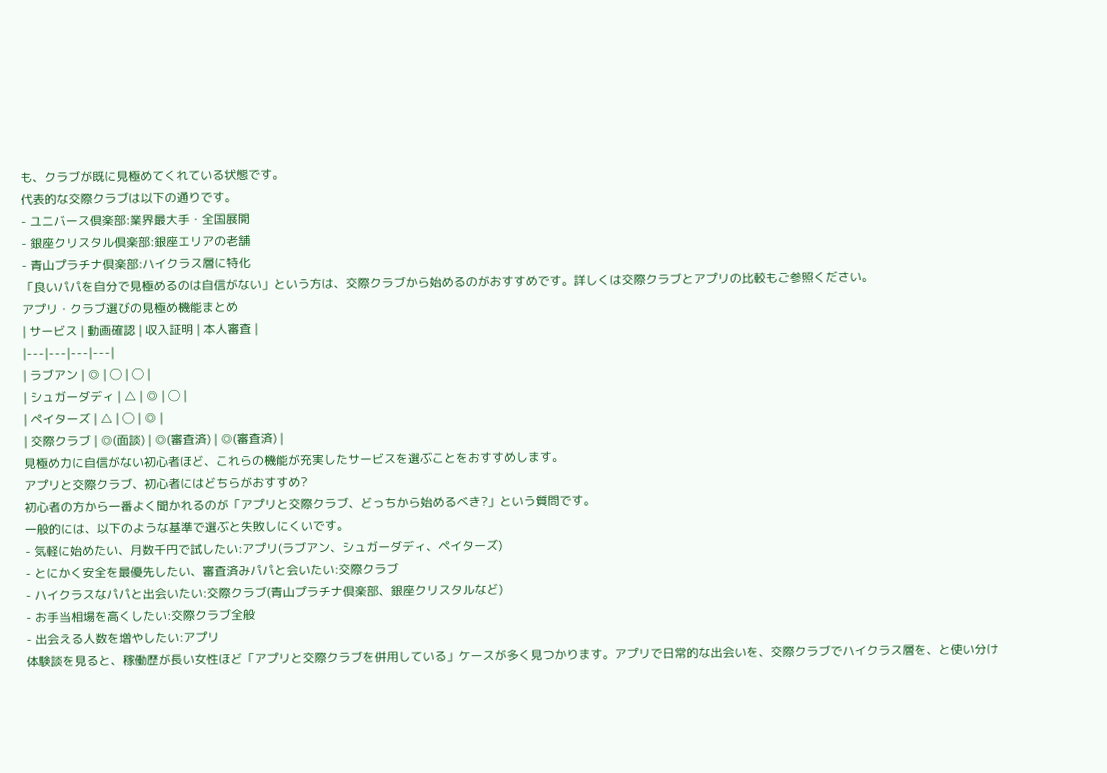も、クラブが既に見極めてくれている状態です。
代表的な交際クラブは以下の通りです。
- ユニバース倶楽部:業界最大手・全国展開
- 銀座クリスタル倶楽部:銀座エリアの老舗
- 青山プラチナ倶楽部:ハイクラス層に特化
「良いパパを自分で見極めるのは自信がない」という方は、交際クラブから始めるのがおすすめです。詳しくは交際クラブとアプリの比較もご参照ください。
アプリ・クラブ選びの見極め機能まとめ
| サービス | 動画確認 | 収入証明 | 本人審査 |
|---|---|---|---|
| ラブアン | ◎ | ◯ | ◯ |
| シュガーダディ | △ | ◎ | ◯ |
| ペイターズ | △ | ◯ | ◎ |
| 交際クラブ | ◎(面談) | ◎(審査済) | ◎(審査済) |
見極め力に自信がない初心者ほど、これらの機能が充実したサービスを選ぶことをおすすめします。
アプリと交際クラブ、初心者にはどちらがおすすめ?
初心者の方から一番よく聞かれるのが「アプリと交際クラブ、どっちから始めるべき?」という質問です。
一般的には、以下のような基準で選ぶと失敗しにくいです。
- 気軽に始めたい、月数千円で試したい:アプリ(ラブアン、シュガーダディ、ペイターズ)
- とにかく安全を最優先したい、審査済みパパと会いたい:交際クラブ
- ハイクラスなパパと出会いたい:交際クラブ(青山プラチナ倶楽部、銀座クリスタルなど)
- お手当相場を高くしたい:交際クラブ全般
- 出会える人数を増やしたい:アプリ
体験談を見ると、稼働歴が長い女性ほど「アプリと交際クラブを併用している」ケースが多く見つかります。アプリで日常的な出会いを、交際クラブでハイクラス層を、と使い分け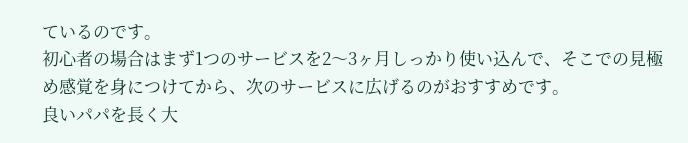ているのです。
初心者の場合はまず1つのサービスを2〜3ヶ月しっかり使い込んで、そこでの見極め感覚を身につけてから、次のサービスに広げるのがおすすめです。
良いパパを長く大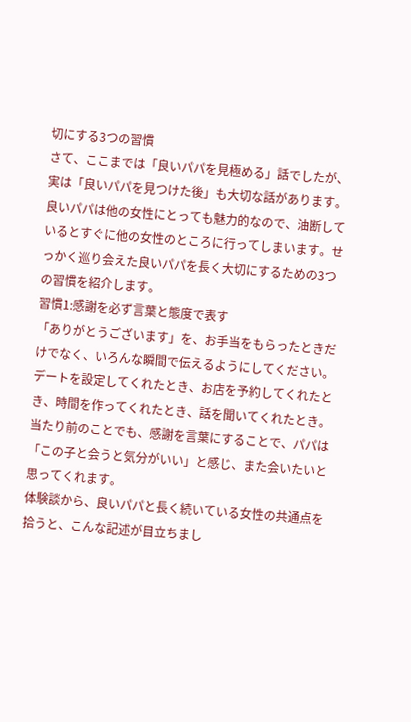切にする3つの習慣
さて、ここまでは「良いパパを見極める」話でしたが、実は「良いパパを見つけた後」も大切な話があります。
良いパパは他の女性にとっても魅力的なので、油断しているとすぐに他の女性のところに行ってしまいます。せっかく巡り会えた良いパパを長く大切にするための3つの習慣を紹介します。
習慣1:感謝を必ず言葉と態度で表す
「ありがとうございます」を、お手当をもらったときだけでなく、いろんな瞬間で伝えるようにしてください。
デートを設定してくれたとき、お店を予約してくれたとき、時間を作ってくれたとき、話を聞いてくれたとき。当たり前のことでも、感謝を言葉にすることで、パパは「この子と会うと気分がいい」と感じ、また会いたいと思ってくれます。
体験談から、良いパパと長く続いている女性の共通点を拾うと、こんな記述が目立ちまし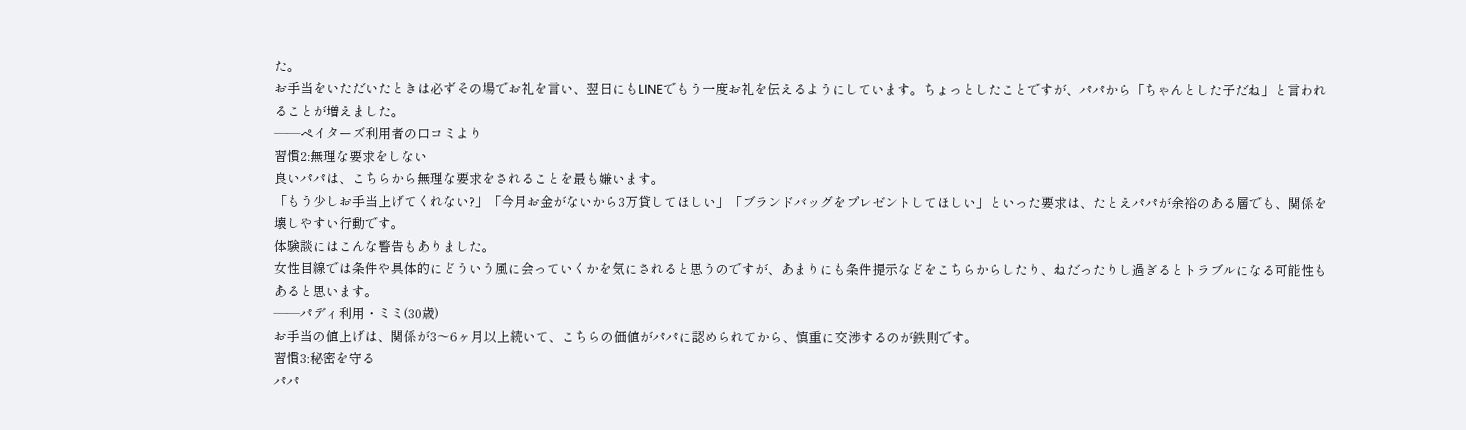た。
お手当をいただいたときは必ずその場でお礼を言い、翌日にもLINEでもう一度お礼を伝えるようにしています。ちょっとしたことですが、パパから「ちゃんとした子だね」と言われることが増えました。
——ペイターズ利用者の口コミより
習慣2:無理な要求をしない
良いパパは、こちらから無理な要求をされることを最も嫌います。
「もう少しお手当上げてくれない?」「今月お金がないから3万貸してほしい」「ブランドバッグをプレゼントしてほしい」といった要求は、たとえパパが余裕のある層でも、関係を壊しやすい行動です。
体験談にはこんな警告もありました。
女性目線では条件や具体的にどういう風に会っていくかを気にされると思うのですが、あまりにも条件提示などをこちらからしたり、ねだったりし過ぎるとトラブルになる可能性もあると思います。
——パディ利用・ミミ(30歳)
お手当の値上げは、関係が3〜6ヶ月以上続いて、こちらの価値がパパに認められてから、慎重に交渉するのが鉄則です。
習慣3:秘密を守る
パパ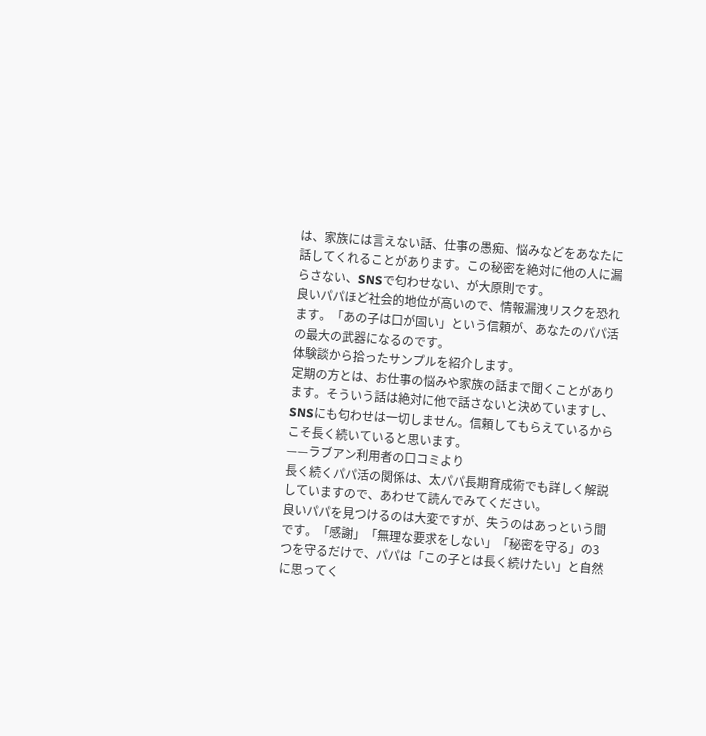は、家族には言えない話、仕事の愚痴、悩みなどをあなたに話してくれることがあります。この秘密を絶対に他の人に漏らさない、SNSで匂わせない、が大原則です。
良いパパほど社会的地位が高いので、情報漏洩リスクを恐れます。「あの子は口が固い」という信頼が、あなたのパパ活の最大の武器になるのです。
体験談から拾ったサンプルを紹介します。
定期の方とは、お仕事の悩みや家族の話まで聞くことがあります。そういう話は絶対に他で話さないと決めていますし、SNSにも匂わせは一切しません。信頼してもらえているからこそ長く続いていると思います。
——ラブアン利用者の口コミより
長く続くパパ活の関係は、太パパ長期育成術でも詳しく解説していますので、あわせて読んでみてください。
良いパパを見つけるのは大変ですが、失うのはあっという間です。「感謝」「無理な要求をしない」「秘密を守る」の3つを守るだけで、パパは「この子とは長く続けたい」と自然に思ってく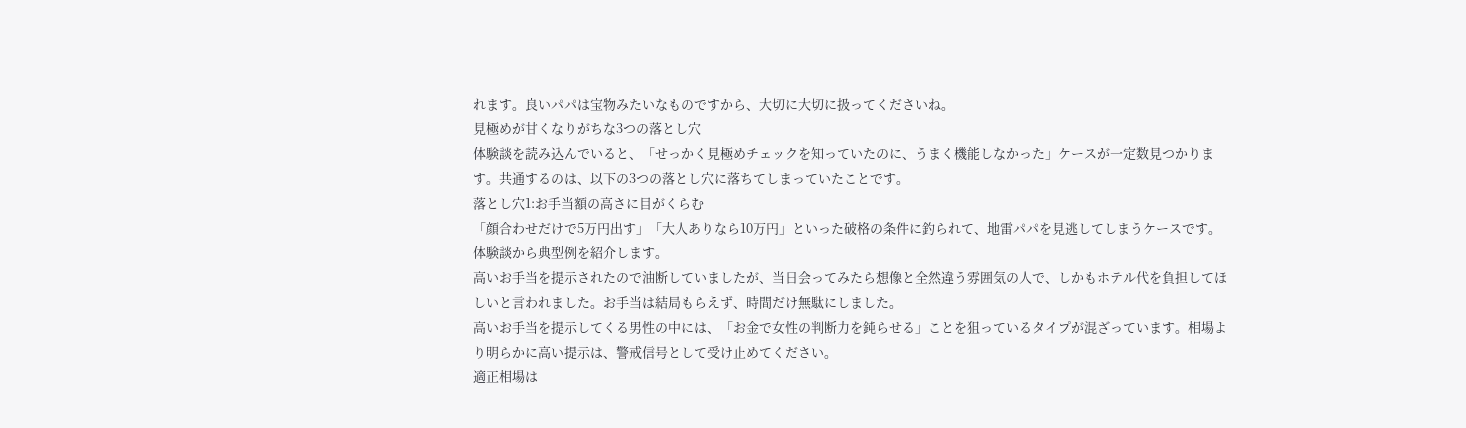れます。良いパパは宝物みたいなものですから、大切に大切に扱ってくださいね。
見極めが甘くなりがちな3つの落とし穴
体験談を読み込んでいると、「せっかく見極めチェックを知っていたのに、うまく機能しなかった」ケースが一定数見つかります。共通するのは、以下の3つの落とし穴に落ちてしまっていたことです。
落とし穴1:お手当額の高さに目がくらむ
「顔合わせだけで5万円出す」「大人ありなら10万円」といった破格の条件に釣られて、地雷パパを見逃してしまうケースです。
体験談から典型例を紹介します。
高いお手当を提示されたので油断していましたが、当日会ってみたら想像と全然違う雰囲気の人で、しかもホテル代を負担してほしいと言われました。お手当は結局もらえず、時間だけ無駄にしました。
高いお手当を提示してくる男性の中には、「お金で女性の判断力を鈍らせる」ことを狙っているタイプが混ざっています。相場より明らかに高い提示は、警戒信号として受け止めてください。
適正相場は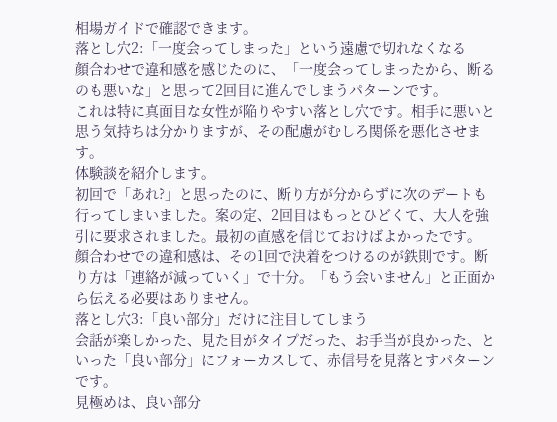相場ガイドで確認できます。
落とし穴2:「一度会ってしまった」という遠慮で切れなくなる
顔合わせで違和感を感じたのに、「一度会ってしまったから、断るのも悪いな」と思って2回目に進んでしまうパターンです。
これは特に真面目な女性が陥りやすい落とし穴です。相手に悪いと思う気持ちは分かりますが、その配慮がむしろ関係を悪化させます。
体験談を紹介します。
初回で「あれ?」と思ったのに、断り方が分からずに次のデートも行ってしまいました。案の定、2回目はもっとひどくて、大人を強引に要求されました。最初の直感を信じておけばよかったです。
顔合わせでの違和感は、その1回で決着をつけるのが鉄則です。断り方は「連絡が減っていく」で十分。「もう会いません」と正面から伝える必要はありません。
落とし穴3:「良い部分」だけに注目してしまう
会話が楽しかった、見た目がタイプだった、お手当が良かった、といった「良い部分」にフォーカスして、赤信号を見落とすパターンです。
見極めは、良い部分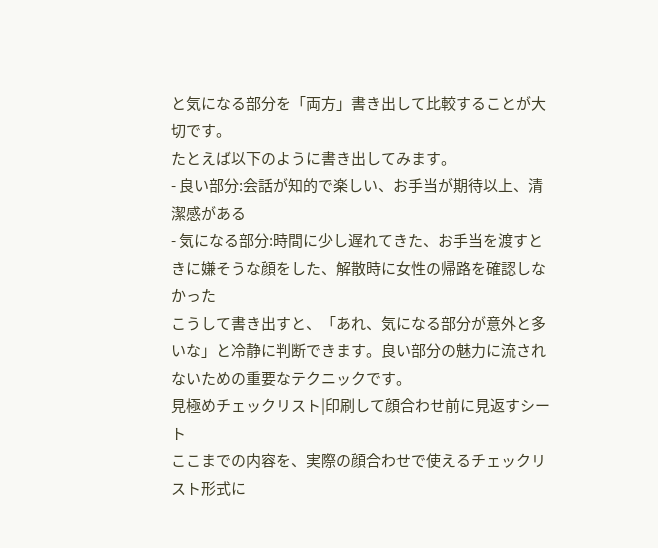と気になる部分を「両方」書き出して比較することが大切です。
たとえば以下のように書き出してみます。
- 良い部分:会話が知的で楽しい、お手当が期待以上、清潔感がある
- 気になる部分:時間に少し遅れてきた、お手当を渡すときに嫌そうな顔をした、解散時に女性の帰路を確認しなかった
こうして書き出すと、「あれ、気になる部分が意外と多いな」と冷静に判断できます。良い部分の魅力に流されないための重要なテクニックです。
見極めチェックリスト|印刷して顔合わせ前に見返すシート
ここまでの内容を、実際の顔合わせで使えるチェックリスト形式に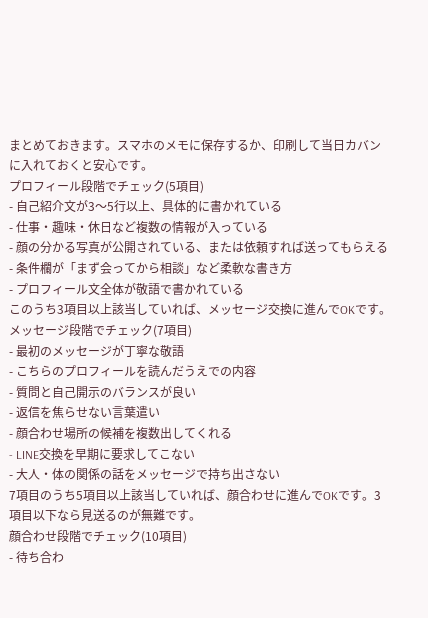まとめておきます。スマホのメモに保存するか、印刷して当日カバンに入れておくと安心です。
プロフィール段階でチェック(5項目)
- 自己紹介文が3〜5行以上、具体的に書かれている
- 仕事・趣味・休日など複数の情報が入っている
- 顔の分かる写真が公開されている、または依頼すれば送ってもらえる
- 条件欄が「まず会ってから相談」など柔軟な書き方
- プロフィール文全体が敬語で書かれている
このうち3項目以上該当していれば、メッセージ交換に進んでOKです。
メッセージ段階でチェック(7項目)
- 最初のメッセージが丁寧な敬語
- こちらのプロフィールを読んだうえでの内容
- 質問と自己開示のバランスが良い
- 返信を焦らせない言葉遣い
- 顔合わせ場所の候補を複数出してくれる
- LINE交換を早期に要求してこない
- 大人・体の関係の話をメッセージで持ち出さない
7項目のうち5項目以上該当していれば、顔合わせに進んでOKです。3項目以下なら見送るのが無難です。
顔合わせ段階でチェック(10項目)
- 待ち合わ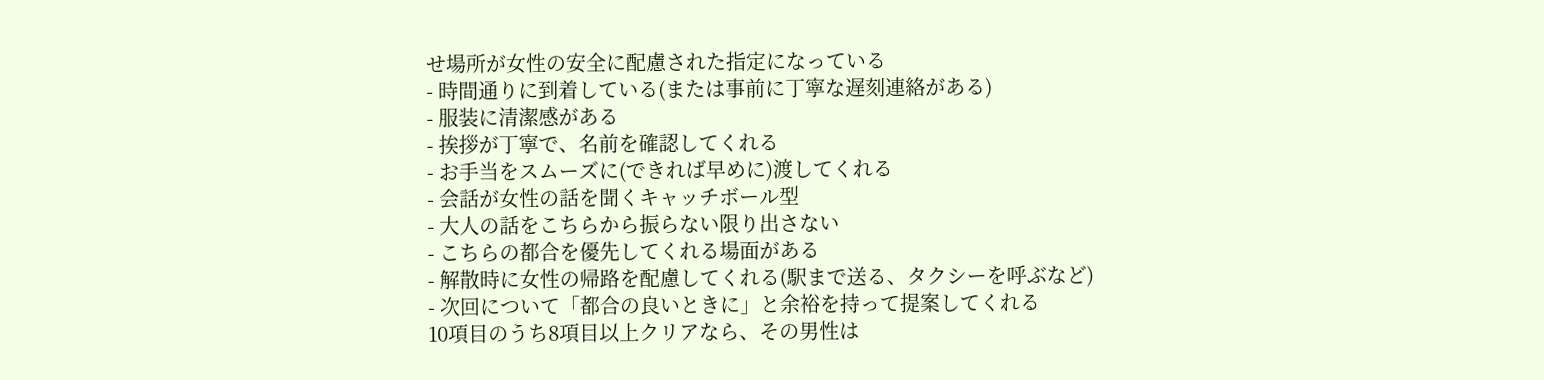せ場所が女性の安全に配慮された指定になっている
- 時間通りに到着している(または事前に丁寧な遅刻連絡がある)
- 服装に清潔感がある
- 挨拶が丁寧で、名前を確認してくれる
- お手当をスムーズに(できれば早めに)渡してくれる
- 会話が女性の話を聞くキャッチボール型
- 大人の話をこちらから振らない限り出さない
- こちらの都合を優先してくれる場面がある
- 解散時に女性の帰路を配慮してくれる(駅まで送る、タクシーを呼ぶなど)
- 次回について「都合の良いときに」と余裕を持って提案してくれる
10項目のうち8項目以上クリアなら、その男性は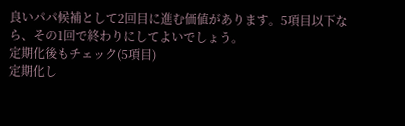良いパパ候補として2回目に進む価値があります。5項目以下なら、その1回で終わりにしてよいでしょう。
定期化後もチェック(5項目)
定期化し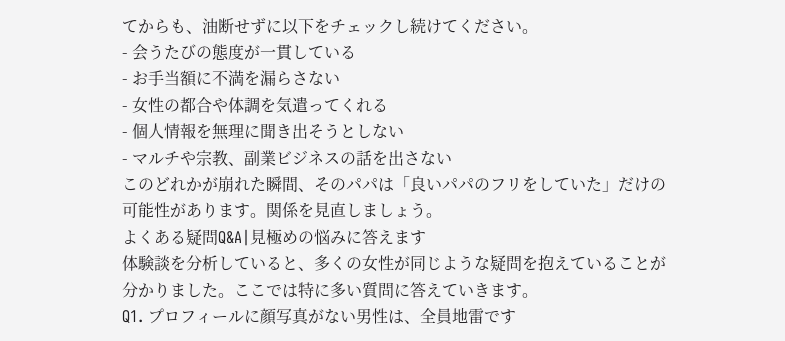てからも、油断せずに以下をチェックし続けてください。
- 会うたびの態度が一貫している
- お手当額に不満を漏らさない
- 女性の都合や体調を気遣ってくれる
- 個人情報を無理に聞き出そうとしない
- マルチや宗教、副業ビジネスの話を出さない
このどれかが崩れた瞬間、そのパパは「良いパパのフリをしていた」だけの可能性があります。関係を見直しましょう。
よくある疑問Q&A|見極めの悩みに答えます
体験談を分析していると、多くの女性が同じような疑問を抱えていることが分かりました。ここでは特に多い質問に答えていきます。
Q1. プロフィールに顔写真がない男性は、全員地雷です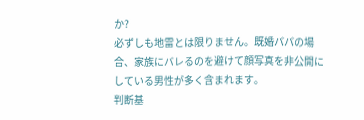か?
必ずしも地雷とは限りません。既婚パパの場合、家族にバレるのを避けて顔写真を非公開にしている男性が多く含まれます。
判断基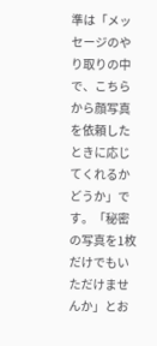準は「メッセージのやり取りの中で、こちらから顔写真を依頼したときに応じてくれるかどうか」です。「秘密の写真を1枚だけでもいただけませんか」とお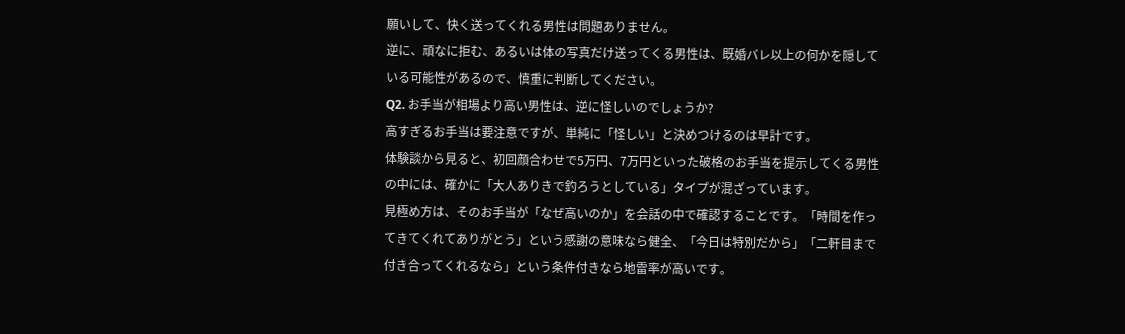願いして、快く送ってくれる男性は問題ありません。
逆に、頑なに拒む、あるいは体の写真だけ送ってくる男性は、既婚バレ以上の何かを隠している可能性があるので、慎重に判断してください。
Q2. お手当が相場より高い男性は、逆に怪しいのでしょうか?
高すぎるお手当は要注意ですが、単純に「怪しい」と決めつけるのは早計です。
体験談から見ると、初回顔合わせで5万円、7万円といった破格のお手当を提示してくる男性の中には、確かに「大人ありきで釣ろうとしている」タイプが混ざっています。
見極め方は、そのお手当が「なぜ高いのか」を会話の中で確認することです。「時間を作ってきてくれてありがとう」という感謝の意味なら健全、「今日は特別だから」「二軒目まで付き合ってくれるなら」という条件付きなら地雷率が高いです。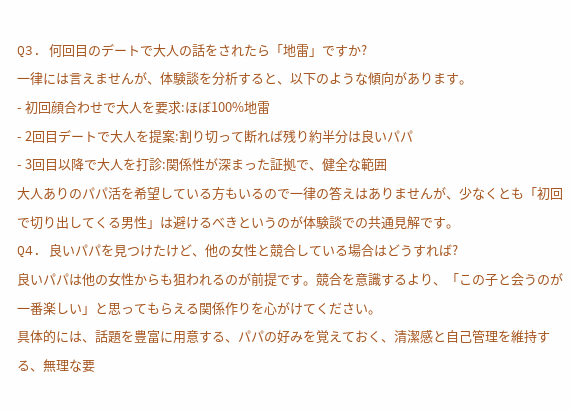Q3. 何回目のデートで大人の話をされたら「地雷」ですか?
一律には言えませんが、体験談を分析すると、以下のような傾向があります。
- 初回顔合わせで大人を要求:ほぼ100%地雷
- 2回目デートで大人を提案:割り切って断れば残り約半分は良いパパ
- 3回目以降で大人を打診:関係性が深まった証拠で、健全な範囲
大人ありのパパ活を希望している方もいるので一律の答えはありませんが、少なくとも「初回で切り出してくる男性」は避けるべきというのが体験談での共通見解です。
Q4. 良いパパを見つけたけど、他の女性と競合している場合はどうすれば?
良いパパは他の女性からも狙われるのが前提です。競合を意識するより、「この子と会うのが一番楽しい」と思ってもらえる関係作りを心がけてください。
具体的には、話題を豊富に用意する、パパの好みを覚えておく、清潔感と自己管理を維持する、無理な要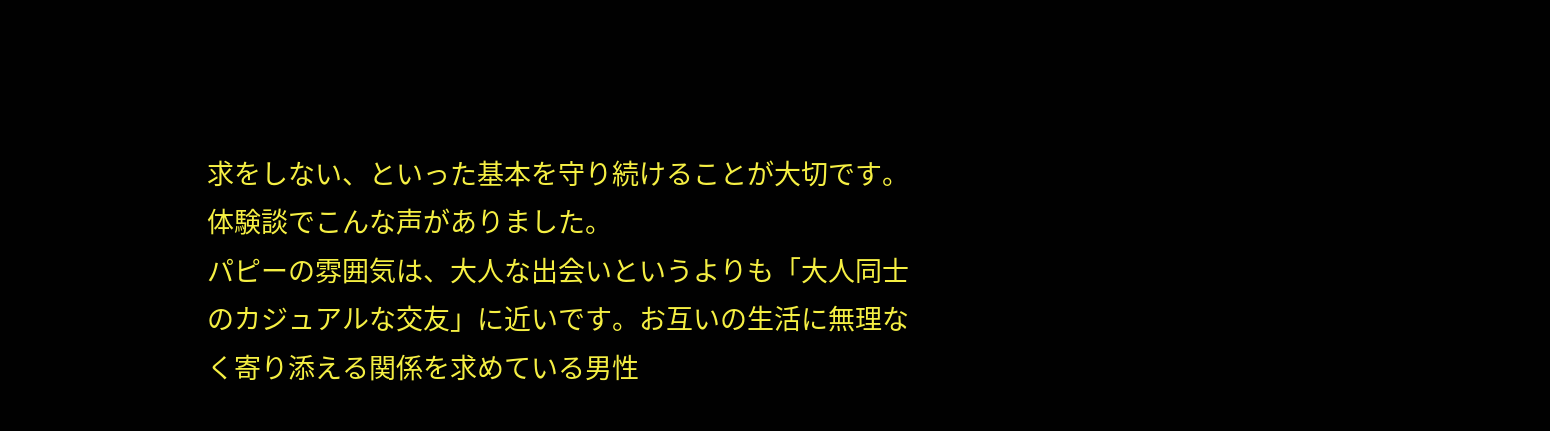求をしない、といった基本を守り続けることが大切です。
体験談でこんな声がありました。
パピーの雰囲気は、大人な出会いというよりも「大人同士のカジュアルな交友」に近いです。お互いの生活に無理なく寄り添える関係を求めている男性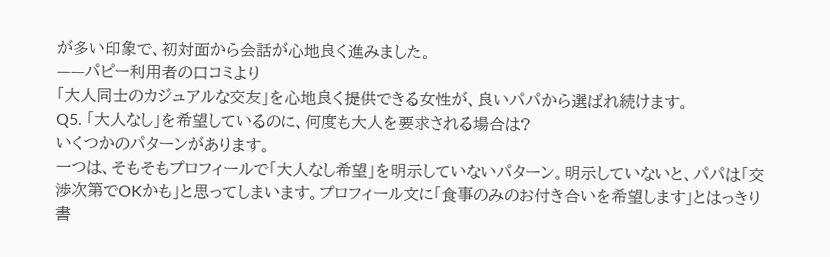が多い印象で、初対面から会話が心地良く進みました。
——パピー利用者の口コミより
「大人同士のカジュアルな交友」を心地良く提供できる女性が、良いパパから選ばれ続けます。
Q5. 「大人なし」を希望しているのに、何度も大人を要求される場合は?
いくつかのパターンがあります。
一つは、そもそもプロフィールで「大人なし希望」を明示していないパターン。明示していないと、パパは「交渉次第でOKかも」と思ってしまいます。プロフィール文に「食事のみのお付き合いを希望します」とはっきり書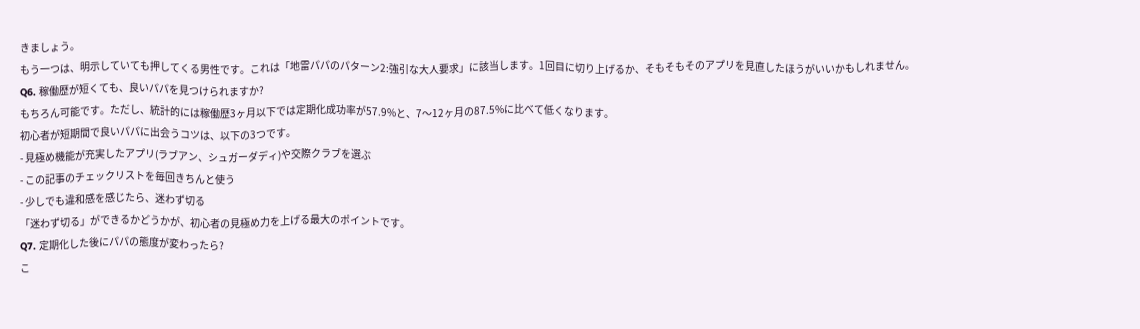きましょう。
もう一つは、明示していても押してくる男性です。これは「地雷パパのパターン2:強引な大人要求」に該当します。1回目に切り上げるか、そもそもそのアプリを見直したほうがいいかもしれません。
Q6. 稼働歴が短くても、良いパパを見つけられますか?
もちろん可能です。ただし、統計的には稼働歴3ヶ月以下では定期化成功率が57.9%と、7〜12ヶ月の87.5%に比べて低くなります。
初心者が短期間で良いパパに出会うコツは、以下の3つです。
- 見極め機能が充実したアプリ(ラブアン、シュガーダディ)や交際クラブを選ぶ
- この記事のチェックリストを毎回きちんと使う
- 少しでも違和感を感じたら、迷わず切る
「迷わず切る」ができるかどうかが、初心者の見極め力を上げる最大のポイントです。
Q7. 定期化した後にパパの態度が変わったら?
こ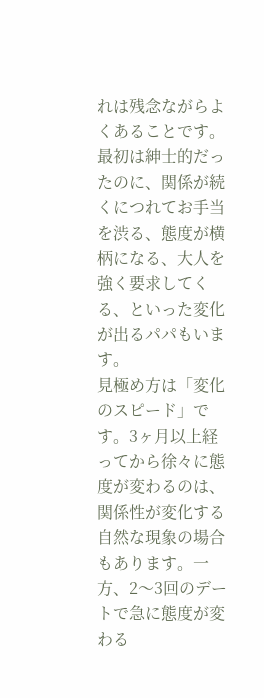れは残念ながらよくあることです。最初は紳士的だったのに、関係が続くにつれてお手当を渋る、態度が横柄になる、大人を強く要求してくる、といった変化が出るパパもいます。
見極め方は「変化のスピード」です。3ヶ月以上経ってから徐々に態度が変わるのは、関係性が変化する自然な現象の場合もあります。一方、2〜3回のデートで急に態度が変わる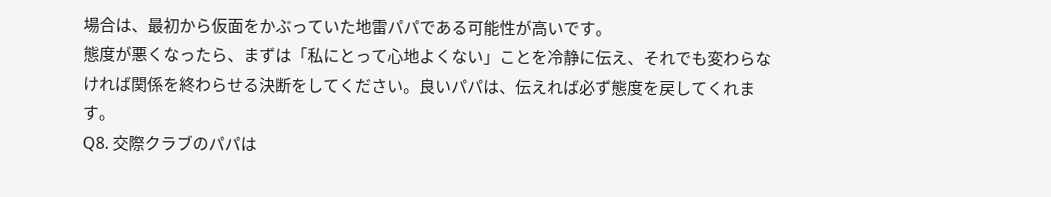場合は、最初から仮面をかぶっていた地雷パパである可能性が高いです。
態度が悪くなったら、まずは「私にとって心地よくない」ことを冷静に伝え、それでも変わらなければ関係を終わらせる決断をしてください。良いパパは、伝えれば必ず態度を戻してくれます。
Q8. 交際クラブのパパは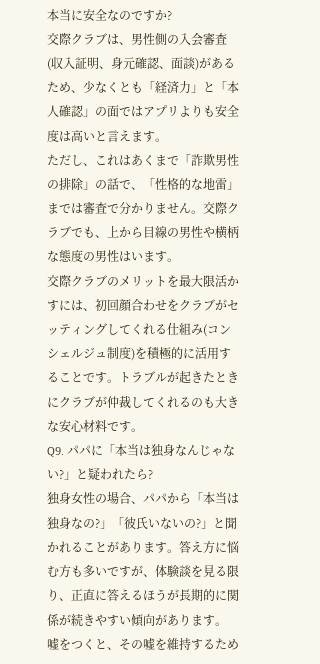本当に安全なのですか?
交際クラブは、男性側の入会審査(収入証明、身元確認、面談)があるため、少なくとも「経済力」と「本人確認」の面ではアプリよりも安全度は高いと言えます。
ただし、これはあくまで「詐欺男性の排除」の話で、「性格的な地雷」までは審査で分かりません。交際クラブでも、上から目線の男性や横柄な態度の男性はいます。
交際クラブのメリットを最大限活かすには、初回顔合わせをクラブがセッティングしてくれる仕組み(コンシェルジュ制度)を積極的に活用することです。トラブルが起きたときにクラブが仲裁してくれるのも大きな安心材料です。
Q9. パパに「本当は独身なんじゃない?」と疑われたら?
独身女性の場合、パパから「本当は独身なの?」「彼氏いないの?」と聞かれることがあります。答え方に悩む方も多いですが、体験談を見る限り、正直に答えるほうが長期的に関係が続きやすい傾向があります。
嘘をつくと、その嘘を維持するため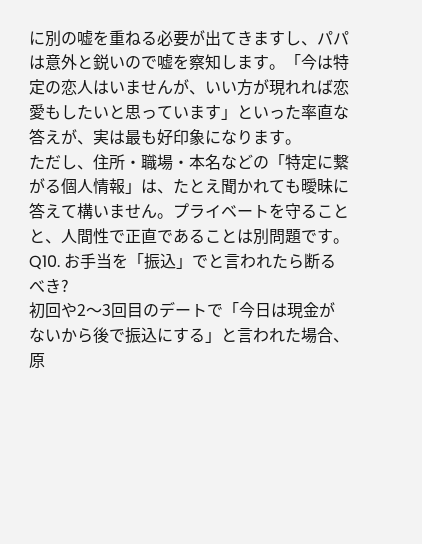に別の嘘を重ねる必要が出てきますし、パパは意外と鋭いので嘘を察知します。「今は特定の恋人はいませんが、いい方が現れれば恋愛もしたいと思っています」といった率直な答えが、実は最も好印象になります。
ただし、住所・職場・本名などの「特定に繋がる個人情報」は、たとえ聞かれても曖昧に答えて構いません。プライベートを守ることと、人間性で正直であることは別問題です。
Q10. お手当を「振込」でと言われたら断るべき?
初回や2〜3回目のデートで「今日は現金がないから後で振込にする」と言われた場合、原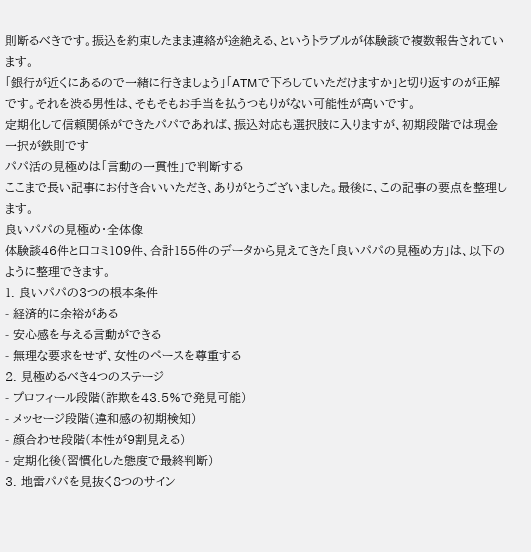則断るべきです。振込を約束したまま連絡が途絶える、というトラブルが体験談で複数報告されています。
「銀行が近くにあるので一緒に行きましょう」「ATMで下ろしていただけますか」と切り返すのが正解です。それを渋る男性は、そもそもお手当を払うつもりがない可能性が高いです。
定期化して信頼関係ができたパパであれば、振込対応も選択肢に入りますが、初期段階では現金一択が鉄則です
パパ活の見極めは「言動の一貫性」で判断する
ここまで長い記事にお付き合いいただき、ありがとうございました。最後に、この記事の要点を整理します。
良いパパの見極め・全体像
体験談46件と口コミ109件、合計155件のデータから見えてきた「良いパパの見極め方」は、以下のように整理できます。
1. 良いパパの3つの根本条件
- 経済的に余裕がある
- 安心感を与える言動ができる
- 無理な要求をせず、女性のペースを尊重する
2. 見極めるべき4つのステージ
- プロフィール段階(詐欺を43.5%で発見可能)
- メッセージ段階(違和感の初期検知)
- 顔合わせ段階(本性が9割見える)
- 定期化後(習慣化した態度で最終判断)
3. 地雷パパを見抜く8つのサイン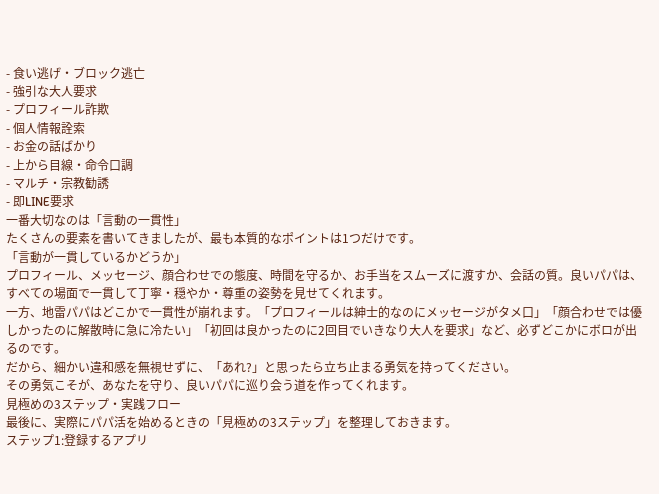- 食い逃げ・ブロック逃亡
- 強引な大人要求
- プロフィール詐欺
- 個人情報詮索
- お金の話ばかり
- 上から目線・命令口調
- マルチ・宗教勧誘
- 即LINE要求
一番大切なのは「言動の一貫性」
たくさんの要素を書いてきましたが、最も本質的なポイントは1つだけです。
「言動が一貫しているかどうか」
プロフィール、メッセージ、顔合わせでの態度、時間を守るか、お手当をスムーズに渡すか、会話の質。良いパパは、すべての場面で一貫して丁寧・穏やか・尊重の姿勢を見せてくれます。
一方、地雷パパはどこかで一貫性が崩れます。「プロフィールは紳士的なのにメッセージがタメ口」「顔合わせでは優しかったのに解散時に急に冷たい」「初回は良かったのに2回目でいきなり大人を要求」など、必ずどこかにボロが出るのです。
だから、細かい違和感を無視せずに、「あれ?」と思ったら立ち止まる勇気を持ってください。
その勇気こそが、あなたを守り、良いパパに巡り会う道を作ってくれます。
見極めの3ステップ・実践フロー
最後に、実際にパパ活を始めるときの「見極めの3ステップ」を整理しておきます。
ステップ1:登録するアプリ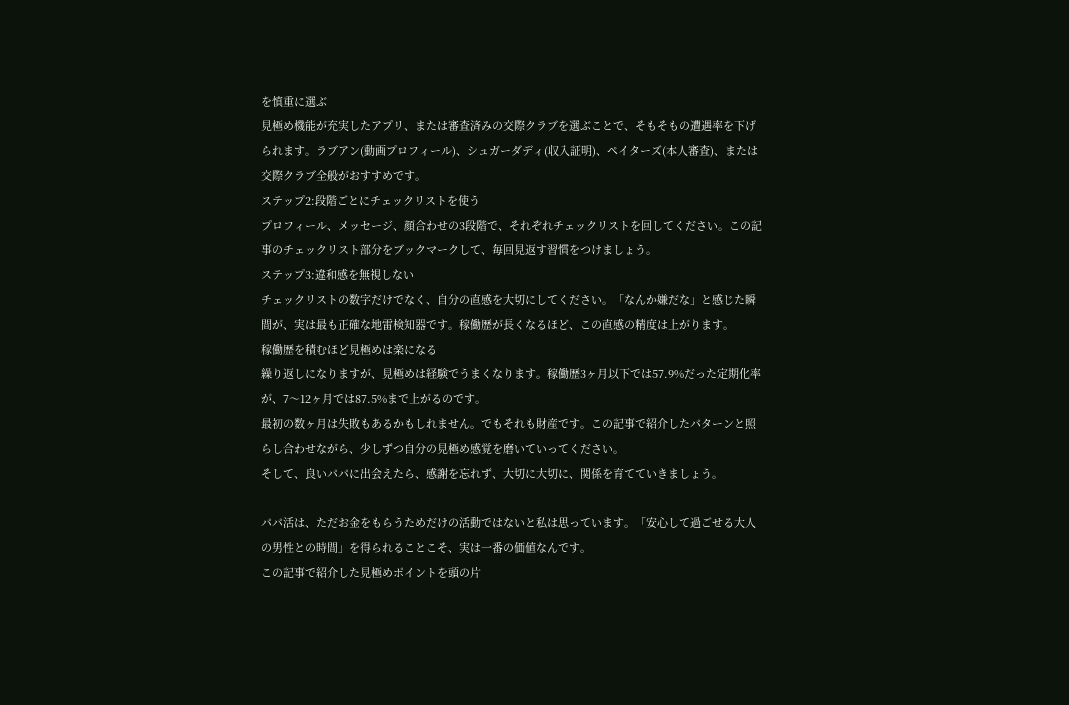を慎重に選ぶ
見極め機能が充実したアプリ、または審査済みの交際クラブを選ぶことで、そもそもの遭遇率を下げられます。ラブアン(動画プロフィール)、シュガーダディ(収入証明)、ペイターズ(本人審査)、または交際クラブ全般がおすすめです。
ステップ2:段階ごとにチェックリストを使う
プロフィール、メッセージ、顔合わせの3段階で、それぞれチェックリストを回してください。この記事のチェックリスト部分をブックマークして、毎回見返す習慣をつけましょう。
ステップ3:違和感を無視しない
チェックリストの数字だけでなく、自分の直感を大切にしてください。「なんか嫌だな」と感じた瞬間が、実は最も正確な地雷検知器です。稼働歴が長くなるほど、この直感の精度は上がります。
稼働歴を積むほど見極めは楽になる
繰り返しになりますが、見極めは経験でうまくなります。稼働歴3ヶ月以下では57.9%だった定期化率が、7〜12ヶ月では87.5%まで上がるのです。
最初の数ヶ月は失敗もあるかもしれません。でもそれも財産です。この記事で紹介したパターンと照らし合わせながら、少しずつ自分の見極め感覚を磨いていってください。
そして、良いパパに出会えたら、感謝を忘れず、大切に大切に、関係を育てていきましょう。

パパ活は、ただお金をもらうためだけの活動ではないと私は思っています。「安心して過ごせる大人の男性との時間」を得られることこそ、実は一番の価値なんです。
この記事で紹介した見極めポイントを頭の片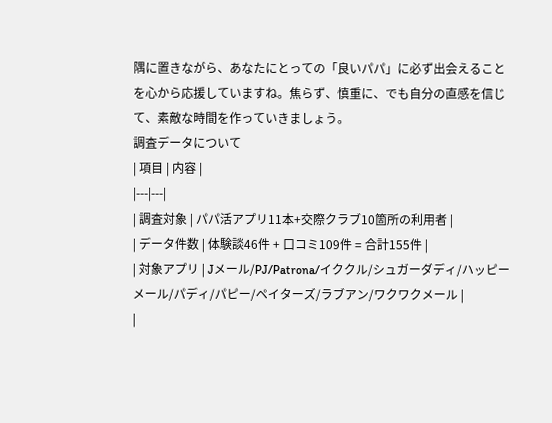隅に置きながら、あなたにとっての「良いパパ」に必ず出会えることを心から応援していますね。焦らず、慎重に、でも自分の直感を信じて、素敵な時間を作っていきましょう。
調査データについて
| 項目 | 内容 |
|---|---|
| 調査対象 | パパ活アプリ11本+交際クラブ10箇所の利用者 |
| データ件数 | 体験談46件 + 口コミ109件 = 合計155件 |
| 対象アプリ | Jメール/PJ/Patrona/イククル/シュガーダディ/ハッピーメール/パディ/パピー/ペイターズ/ラブアン/ワクワクメール |
|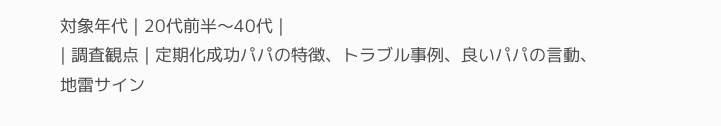対象年代 | 20代前半〜40代 |
| 調査観点 | 定期化成功パパの特徴、トラブル事例、良いパパの言動、地雷サイン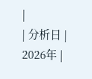|
| 分析日 | 2026年 |